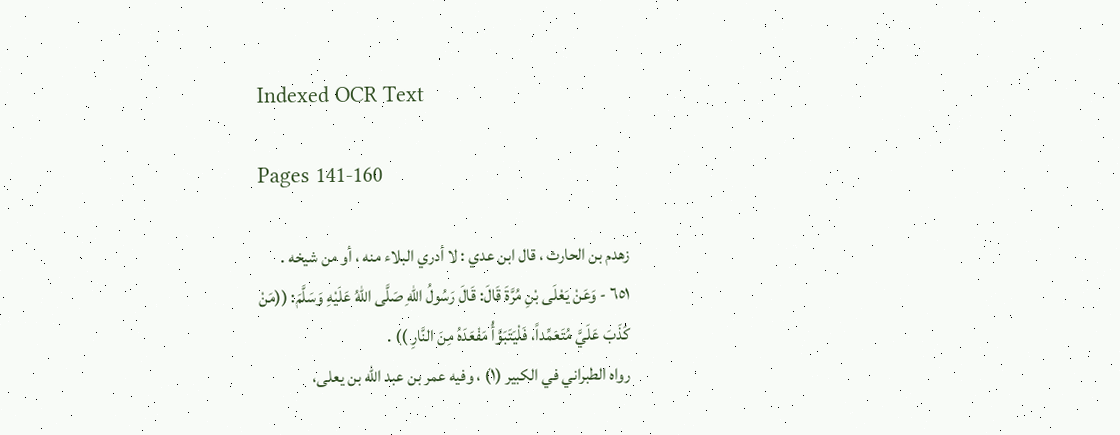Indexed OCR Text

Pages 141-160

زهدم بن الحارث ، قال ابن عدي : لا أدري البلاء منه ، أو من شيخه .
٦٥١ - وَعَنْ يَعْلَى بْنِ مُرَّةَ قَالَ: قَالَ رَسُولُ اللهِ صَلَّى اللهُ عَلَيْهِ وَسَلَّمَ: ((مَنْ
كَذَبَ عَلَيَّ مُتَعَمِّداً، فَلْيَتَبَوَّأُ مَفْعَدَهُ مِنَ النَّارِ )) .
رواه الطبراني في الكبير (١) ، وفيه عمر بن عبد الله بن يعلى،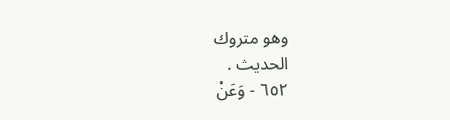وهو متروك
الحديث .
٦٥٢ - وَعَنْ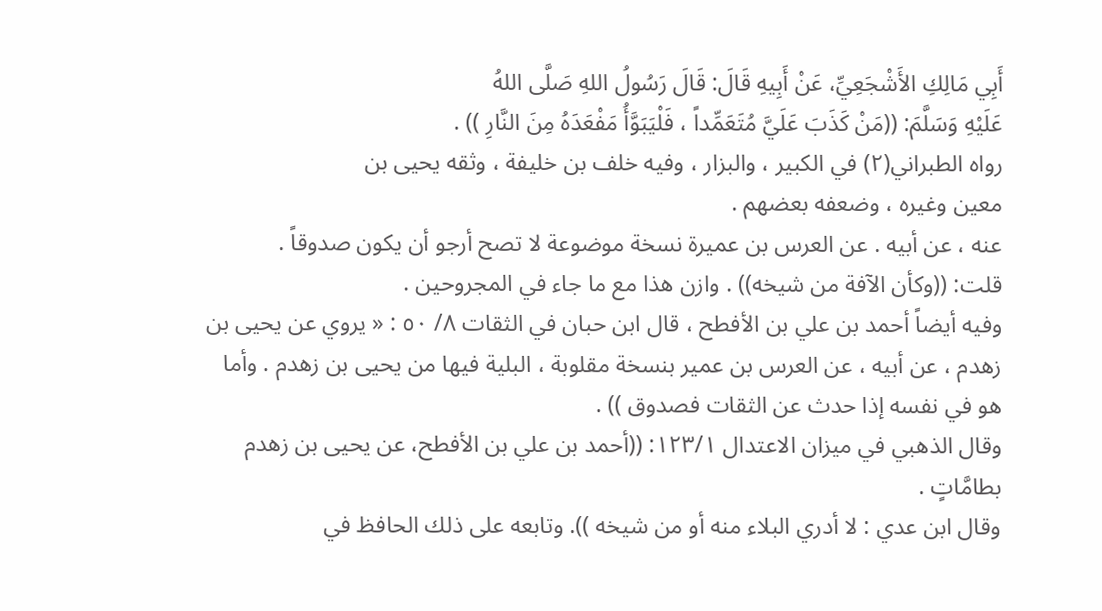أَبِي مَالِكِ الأَشْجَعِيِّ، عَنْ أَبِيهِ قَالَ: قَالَ رَسُولُ اللهِ صَلَّى اللهُ
عَلَيْهِ وَسَلَّمَ: ((مَنْ كَذَبَ عَلَيَّ مُتَعَمِّداً ، فَلْيَبَوَّأُ مَفْعَدَهُ مِنَ النَّارِ )) .
رواه الطبراني(٢) في الكبير ، والبزار ، وفيه خلف بن خليفة ، وثقه یحیی بن
معين وغيره ، وضعفه بعضهم .
عنه ، عن أبيه . عن العرس بن عميرة نسخة موضوعة لا تصح أرجو أن يكون صدوقاً .
قلت: ((وكأن الآفة من شيخه)) . وازن هذا مع ما جاء في المجروحين .
وفيه أيضاً أحمد بن علي بن الأفطح ، قال ابن حبان في الثقات ٨/ ٥٠ : « یروي عن یحیی بن
زهدم ، عن أبيه ، عن العرس بن عمير بنسخة مقلوبة ، البلية فيها من يحيى بن زهدم . وأما
هو في نفسه إذا حدث عن الثقات فصدوق )) .
وقال الذهبي في ميزان الاعتدال ١٢٣/١: ((أحمد بن علي بن الأفطح، عن يحيى بن زهدم
بطامَّاتٍ .
وقال ابن عدي : لا أدري البلاء منه أو من شيخه )). وتابعه على ذلك الحافظ في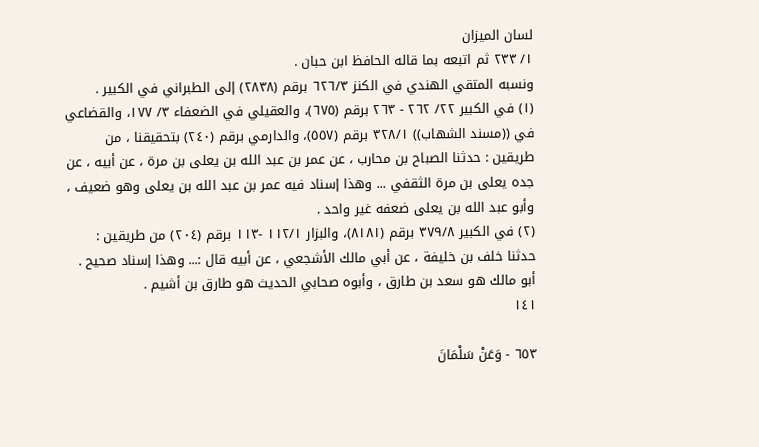لسان الميزان
١/ ٢٣٣ ثم اتبعه بما قاله الحافظ ابن حبان .
ونسبه المتقي الهندي في الكنز ٦٢٦/٣ برقم (٢٨٣٨) إلى الطبراني في الكبير .
(١) في الكبير ٢٢/ ٢٦٢ - ٢٦٣ برقم (٦٧٥)، والعقيلي في الضعفاء ٣/ ١٧٧، والقضاعي
في ((مسند الشهاب)) ٣٢٨/١ برقم (٥٥٧)، والدارمي برقم (٢٤٠) بتحقيقنا ، من
طريقين : حدثنا الصباح بن محارب ، عن عمر بن عبد الله بن يعلى بن مرة ، عن أبيه ، عن
جده يعلى بن مرة الثقفي ... وهذا إسناد فيه عمر بن عبد الله بن يعلى وهو ضعيف ،
وأبو عبد الله بن یعلی ضعفه غير واحد .
(٢) في الكبير ٣٧٩/٨ برقم (٨١٨١)، والبزار ١١٢/١ -١١٣ برقم (٢٠٤) من طريقين :
حدثنا خلف بن خليفة ، عن أبي مالك الأشجعي ، عن أبيه قال :... وهذا إسناد صحيح .
أبو مالك هو سعد بن طارق ، وأبوه صحابي الحديث هو طارق بن أشيم .
١٤١

٦٥٣ - وَعَنْ سَلْمَانَ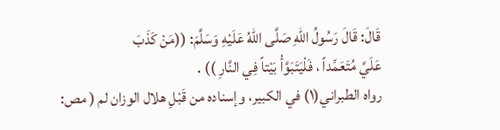قَالَ: قَالَ رَسُولُ اللهِ صَلَّى اللهُ عَلَيْهِ وَسَلَّمَ: ((مَنْ كَذَبَ
عَلَيَّ مُتَعَمِّداً ، فَلْيَتَبَوَّأْ بَيْتاً فِي النَّارِ )) .
رواه الطبراني(١) في الكبير، وإسناده من قَبْلِ هلال الوزان لم ( مص: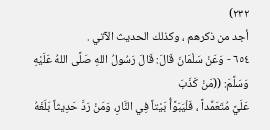٢٣٢)
أجد من ذكرهم ، وكذلك الحديث الآتي .
٦٥٤ - وَعَنْ سَلْمَانَ قَالَ: قَالَ رَسُولُ اللهِ صَلَّى اللهُ عَلَيْهِ وَسَلَّمَ: ((مَنْ كَذَبَ
عَلَيَّ مُتَعَمِّداً ، فَلْيَبَوَّأُ بَيْتاً فِي النَّارِ، وَمَنْ رَدَّ حَدِيثاً بَلَغَهُ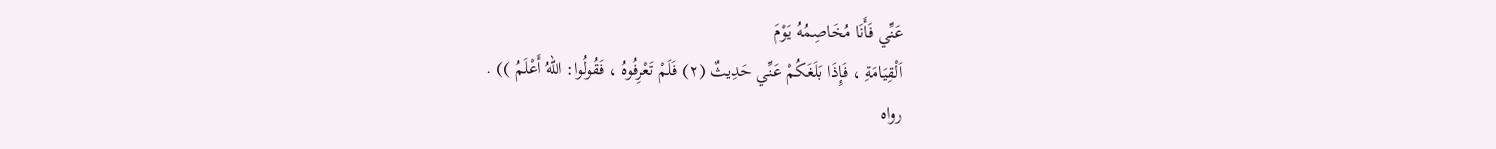عَنِّي فَأَنَا مُخَاصِمُهُ يَوْمَ
اَلْقِيَامَةِ ، فَإِذَا بَلَغَكُمْ عَنِّي حَدِيثٌ (٢) فَلَمْ تَعْرِفُوهُ ، فَقُولُوا: اللهُ أَعْلَمُ )) .
رواه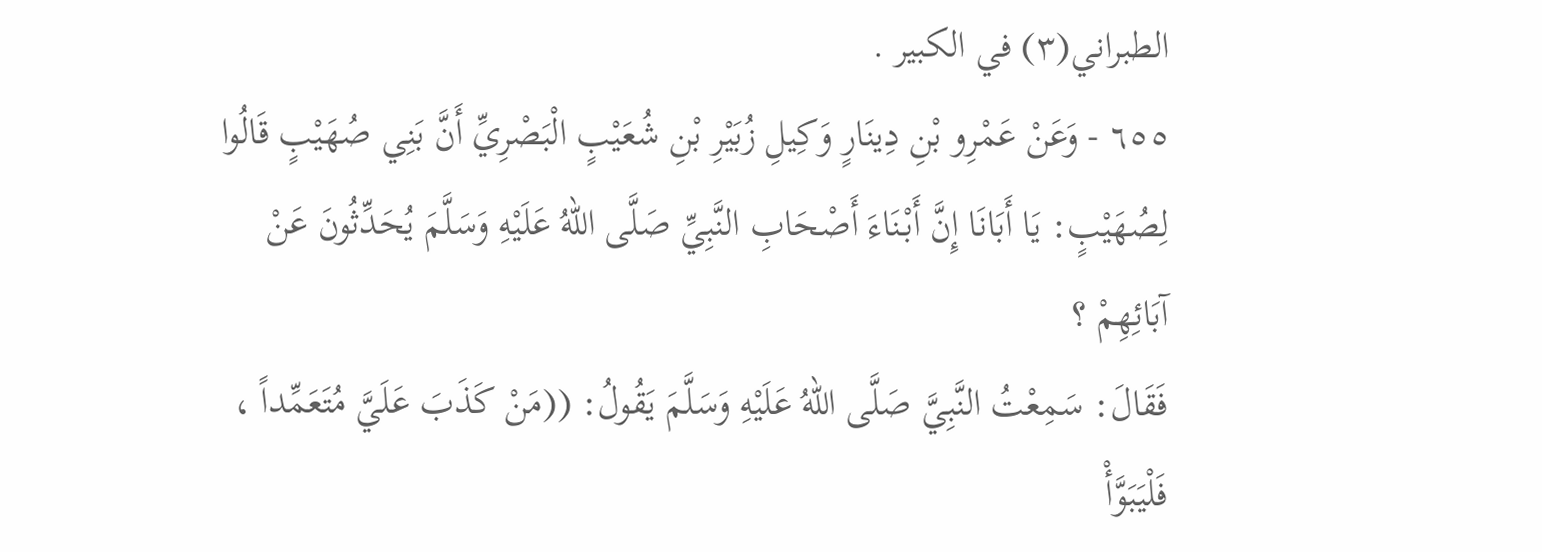الطبراني(٣) في الكبير .
٦٥٥ - وَعَنْ عَمْرِو بْنِ دِينَارٍ وَكِيلِ زُبَيْرِ بْنِ شُعَيْبٍ الْبَصْرِيِّ أَنَّ بَنِي صُهَيْبٍ قَالُوا
لِصُهَيْبٍ: يَا أَبَانَا إِنَّ أَبْنَاءَ أَصْحَابِ النَّبِيِّ صَلَّى اللهُ عَلَيْهِ وَسَلَّمَ يُحَدِّثُونَ عَنْ
آبَائِهِمْ ؟
فَقَالَ: سَمِعْتُ النَّبِيَّ صَلَّى اللهُ عَلَيْهِ وَسَلَّمَ يَقُولُ: ((مَنْ كَذَبَ عَلَيَّ مُتَعَمِّداً ،
فَلْيَبَوَّأْ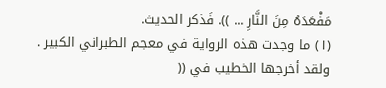مَفْعَدَهُ مِنَ النَّارِ ... )). فَذكر الحديث.
(١) ما وجدت هذه الرواية في معجم الطبراني الكبير . ولقد أخرجها الخطيب في ((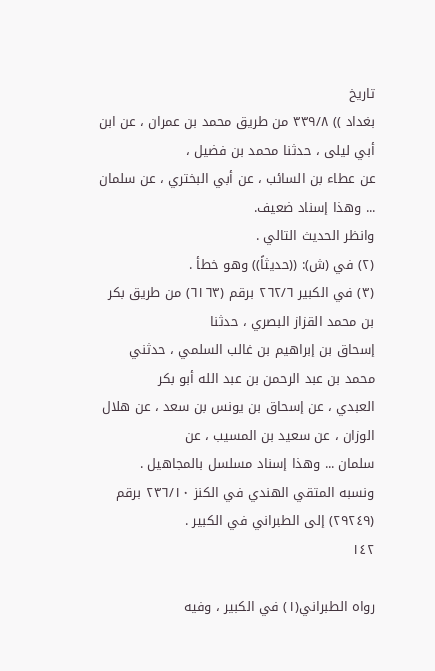تاريخ
بغداد )) ٣٣٩/٨ من طريق محمد بن عمران ، عن ابن أبي ليلى ، حدثنا محمد بن فضيل ،
عن عطاء بن السائب ، عن أبي البختري ، عن سلمان ... وهذا إسناد ضعيف.
وانظر الحديث التالي .
(٢) في (ش): ((حديثاً)) وهو خطأ .
(٣) في الكبير ٢٦٢/٦ برقم (٦١٦٣) من طريق بكر بن محمد القزاز البصري ، حدثنا
إسحاق بن إبراهيم بن غالب السلمي ، حدثني محمد بن عبد الرحمن بن عبد الله أبو بكر
العبدي ، عن إسحاق بن يونس بن سعد ، عن هلال الوزان ، عن سعيد بن المسيب ، عن
سلمان ... وهذا إسناد مسلسل بالمجاهيل .
ونسبه المتقي الهندي في الكنز ٢٣٦/١٠ برقم (٢٩٢٤٩) إلى الطبراني في الكبير .
١٤٢

رواه الطبراني(١) في الكبير ، وفيه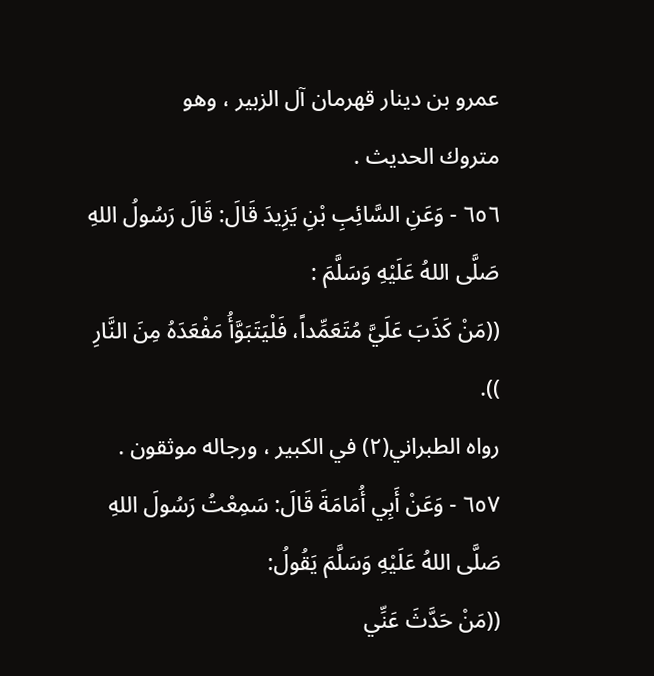عمرو بن دينار قهرمان آل الزبير ، وهو
متروك الحديث .
٦٥٦ - وَعَنِ السَّائِبِ بْنِ يَزِيدَ قَالَ: قَالَ رَسُولُ اللهِ صَلَّى اللهُ عَلَيْهِ وَسَلَّمَ :
((مَنْ كَذَبَ عَلَيَّ مُتَعَمِّداً، فَلْيَتَبَوَّأُ مَفْعَدَهُ مِنَ النَّارِ )).
رواه الطبراني(٢) في الكبير ، ورجاله موثقون .
٦٥٧ - وَعَنْ أَبِي أُمَامَةَ قَالَ: سَمِعْتُ رَسُولَ اللهِ صَلَّى اللهُ عَلَيْهِ وَسَلَّمَ يَقُولُ:
((مَنْ حَدَّثَ عَنِّي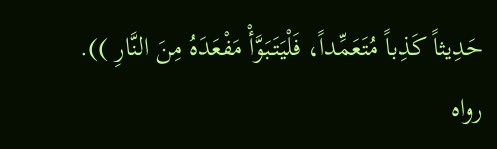حَدِيثاً كَذِباً مُتَعَمِّداً، فَلْيَتَبَوَّأْ مَفْعَدَهُ مِنَ النَّارِ )).
رواه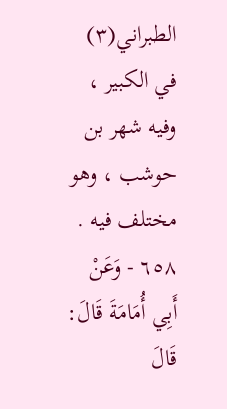الطبراني(٣) في الكبير ، وفيه شهر بن حوشب ، وهو مختلف فيه .
٦٥٨ - وَعَنْ أَبِي أُمَامَةَ قَالَ: قَالَ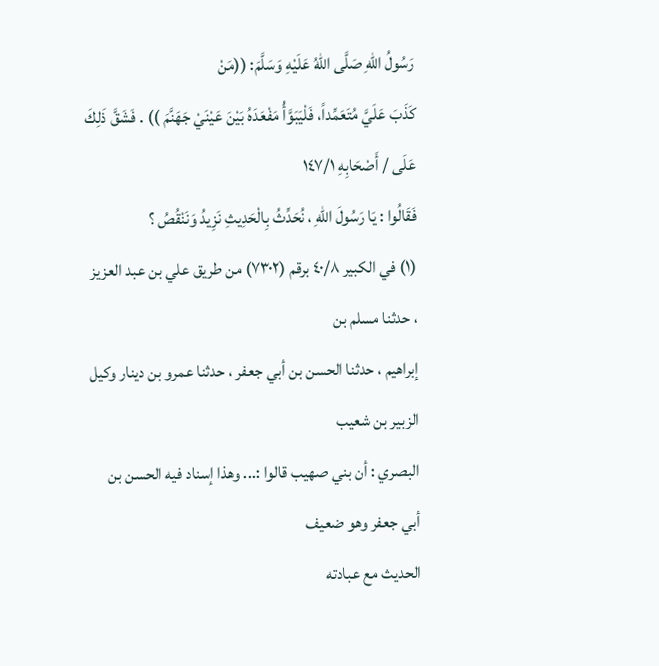رَسُولُ اللهِ صَلَّى اللهُ عَلَيْهِ وَسَلَّمَ: ((مَنْ
كَذَبَ عَلَيَّ مُتَعَمِّداً، فَلْيَبَوَّأُ مَفْعَدَهُ بَيْنَ عَيْنَيْ جَهَنَّمَ )) . فَشَقَّ ذَلِكَ عَلَى / أَصْحَابِهِ ١٤٧/١
فَقَالُوا : يَا رَسُولَ اللهِ ، نُحَدِّثُ بِالْحَدِيثِ نَزِيدُ وَنَنْقُصُ ؟
(١) في الكبير ٤٠/٨ برقم (٧٣٠٢) من طريق علي بن عبد العزيز ، حدثنا مسلم بن
إبراهيم ، حدثنا الحسن بن أبي جعفر ، حدثنا عمرو بن دينار وكيل الزبير بن شعيب
البصري : أن بني صهيب قالوا :... وهذا إسناد فيه الحسن بن أبي جعفر وهو ضعيف
الحديث مع عبادته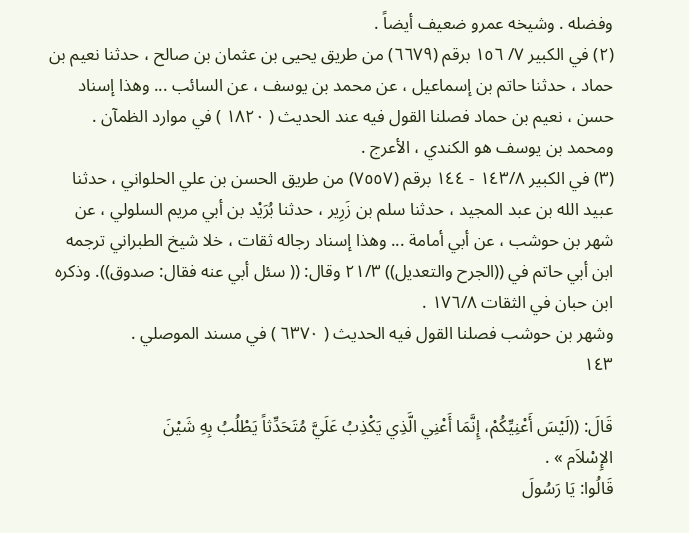وفضله . وشيخه عمرو ضعيف أيضاً .
(٢) في الكبير ٧/ ١٥٦ برقم (٦٦٧٩) من طريق يحيى بن عثمان بن صالح ، حدثنا نعيم بن
حماد ، حدثنا حاتم بن إسماعيل ، عن محمد بن يوسف ، عن السائب ... وهذا إسناد
حسن ، نعيم بن حماد فصلنا القول فيه عند الحديث ( ١٨٢٠ ) في موارد الظمآن .
ومحمد بن يوسف هو الكندي ، الأعرج .
(٣) في الكبير ١٤٣/٨ - ١٤٤ برقم (٧٥٥٧) من طريق الحسن بن علي الحلواني ، حدثنا
عبيد الله بن عبد المجيد ، حدثنا سلم بن زَرِير ، حدثنا بُرَيْد بن أبي مريم السلولي ، عن
شهر بن حوشب ، عن أبي أمامة ... وهذا إسناد رجاله ثقات ، خلا شيخ الطبراني ترجمه
ابن أبي حاتم في ((الجرح والتعديل)) ٢١/٣ وقال: (( سئل أبي عنه فقال: صدوق)). وذكره
ابن حبان في الثقات ١٧٦/٨ .
وشهر بن حوشب فصلنا القول فيه الحديث ( ٦٣٧٠ ) في مسند الموصلي .
١٤٣

قَالَ: ((لَيْسَ أَعْنِيِّكُمْ، إِنَّمَا أَعْنِي الَّذِي يَكْذِبُ عَلَيَّ مُتَحَدِّثاً يَطْلُبُ بِهِ شَيْنَ
الإِسْلاَم » .
قَالُوا: يَا رَسُولَ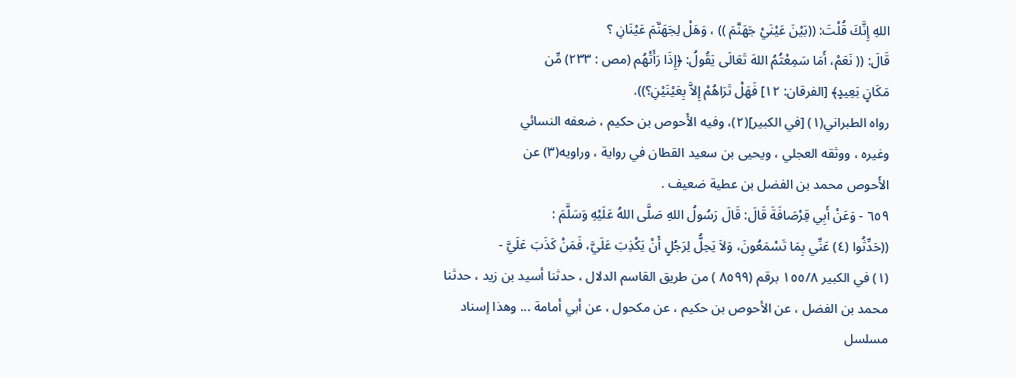اللهِ إِنَّكَ قُلْتَ: ((بَيْنَ عَيْنَيْ جَهَنَّمَ )) ، وَهَلْ لِجَهَنَّمَ عَيْنَانِ ؟
قَالَ: (( نَعَمْ، أَمَا سَمِعْتُمُ اللهَ تَعَالَى يَقُولُ: ﴿إِذَا رَأَتْهُم (مص : ٢٣٣) مِّن
مَكَانٍ بَعِيدٍ﴾ [الفرقان: ١٢] فَهَلْ تَرَاهُمْ إِلاَّ بِعَيْنَيْنِ؟)).
رواه الطبراني(١) [في الكبير](٢)، وفيه الأَحوص بن حكيم ، ضعفه النسائي
وغيره ، ووثقه العجلي ، ويحيى بن سعيد القطان في رواية ، وراويه(٣) عن
الأَحوص محمد بن الفضل بن عطية ضعيف .
٦٥٩ - وَعَنْ أَبِي قِرْصَافَةَ قَالَ: قَالَ رَسُولُ اللهِ صَلَّى اللهُ عَلَيْهِ وَسَلَّمَ :
((حَدِّثُوا (٤) عَنِّي بِمَا تَسْمَعُونَ، وَلاَ يَحِلُّ لِرَجُلٍ أَنْ يَكْذِبَ عَلَيَّ، فَمَنْ كَذَبَ عَلَيَّ -
(١) في الكبير ١٥٥/٨ برقم (٨٥٩٩ ) من طريق القاسم الدلال ، حدثنا أسید بن زيد ، حدثنا
محمد بن الفضل ، عن الأحوص بن حكيم ، عن مكحول ، عن أبي أمامة ... وهذا إسناد
مسلسل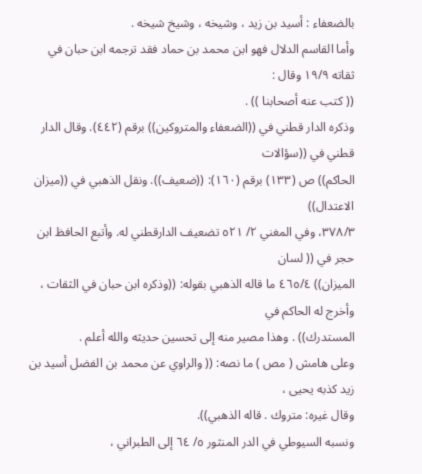بالضعفاء : أسيد بن زيد ، وشيخه ، وشيخ شيخه .
وأما القاسم الدلال فهو ابن محمد بن حماد فقد ترجمه ابن حبان في ثقاته ١٩/٩ وقال :
(( كتب عنه أصحابنا )) .
وذكره الدار قطني في ((الضعفاء والمتروكين)) برقم (٤٤٢). وقال الدار قطني في ((سؤالات
الحاكم)) ص (١٣٣) برقم (١٦٠): ((ضعيف)). ونقل الذهبي في ((ميزان الاعتدال))
٣٧٨/٣، وفي المغني ٢/ ٥٢١ تضعيف الدارقطني له. وأتبع الحافظ ابن حجر في (( لسان
الميزان)) ٤٦٥/٤ ما قاله الذهبي بقوله: ((وذكره ابن حبان في الثقات ، وأخرج له الحاكم في
المستدرك)) . وهذا مصير منه إلى تحسين حديثه والله أعلم .
وعلى هامش ( مص ) ما نصه: (( والراوي عن محمد بن الفضل أسيد بن زيد كذبه يحيى ،
وقال غيره: متروك . قاله الذهبي)).
ونسبه السيوطي في الدر المنثور ٥/ ٦٤ إلى الطبراني ،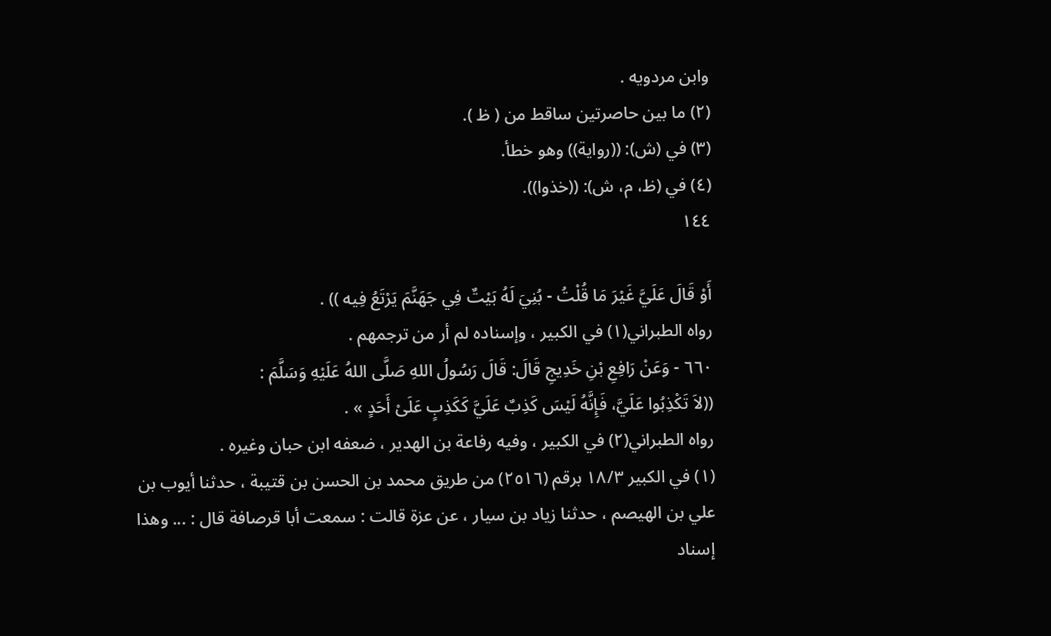وابن مردويه .
(٢) ما بين حاصرتين ساقط من ( ظ ).
(٣) في (ش): ((رواية)) وهو خطأ.
(٤) في (ظ، م، ش): ((خذوا)).
١٤٤

أَوْ قَالَ عَلَيَّ غَيْرَ مَا قُلْتُ - بُنِيَ لَهُ بَيْتٌ فِي جَهَنَّمَ يَرْتَعُ فِيه )) .
رواه الطبراني(١) في الكبير ، وإسناده لم أر من ترجمهم .
٦٦٠ - وَعَنْ رَافِعِ بْنِ خَدِيجِ قَالَ: قَالَ رَسُولُ اللهِ صَلَّى اللهُ عَلَيْهِ وَسَلَّمَ :
((لاَ تَكْذِبُوا عَلَيَّ، فَإِنَّهُ لَيْسَ كَذِبٌ عَلَيَّ كَكَذِبٍ عَلَىْ أَحَدٍ » .
رواه الطبراني(٢) في الكبير ، وفيه رفاعة بن الهدير ، ضعفه ابن حبان وغيره .
(١) في الكبير ١٨/٣ برقم (٢٥١٦) من طريق محمد بن الحسن بن قتيبة ، حدثنا أيوب بن
علي بن الهيصم ، حدثنا زياد بن سيار ، عن عزة قالت : سمعت أبا قرصافة قال : ... وهذا
إسناد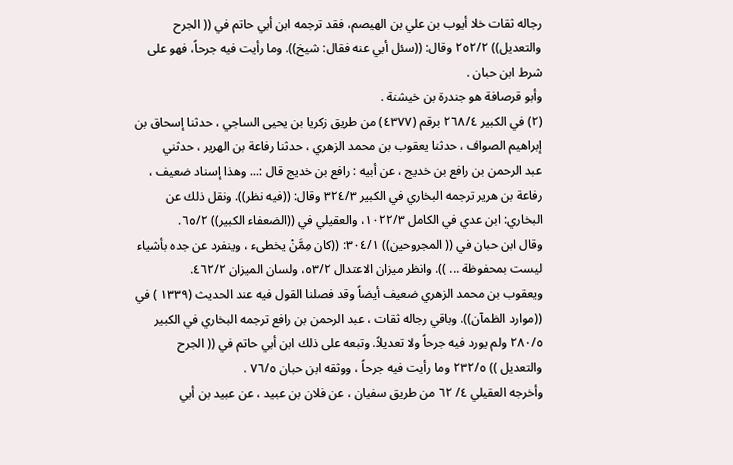رجاله ثقات خلا أيوب بن علي بن الهيصم، فقد ترجمه ابن أبي حاتم في (( الجرح
والتعديل)) ٢٥٢/٢ وقال: ((سئل أبي عنه فقال: شيخ)). وما رأيت فيه جرحاً، فهو على
شرط ابن حبان .
وأبو قرصافة هو جندرة بن خيشنة .
(٢) في الكبير ٢٦٨/٤ برقم (٤٣٧٧) من طريق زكريا بن يحيى الساجي ، حدثنا إسحاق بن
إبراهيم الصواف ، حدثنا يعقوب بن محمد الزهري ، حدثنا رفاعة بن الهرير ، حدثني
عبد الرحمن بن رافع بن خديج ، عن أبيه : رافع بن خديج قال :... وهذا إسناد ضعيف ،
رفاعة بن هرير ترجمه البخاري في الكبير ٣٢٤/٣ وقال: ((فيه نظر)). ونقل ذلك عن
البخاري: ابن عدي في الكامل ١٠٢٢/٣، والعقيلي في ((الضعفاء الكبير)) ٦٥/٢.
وقال ابن حبان في (( المجروحين)) ٣٠٤/١: ((كان مِمَّنْ يخطىء ، وينفرد عن جده بأشياء
ليست بمحفوظة ... )). وانظر ميزان الاعتدال ٥٣/٢، ولسان الميزان ٤٦٢/٢.
ويعقوب بن محمد الزهري ضعيف أيضاً وقد فصلنا القول فيه عند الحديث (١٣٣٩ ) في
((موارد الظمآن)). وباقي رجاله ثقات ، عبد الرحمن بن رافع ترجمه البخاري في الكبير
٢٨٠/٥ ولم يورد فيه جرحاً ولا تعديلاً. وتبعه على ذلك ابن أبي حاتم في (( الجرح
والتعديل )) ٢٣٢/٥ وما رأيت فيه جرحاً ، ووثقه ابن حبان ٧٦/٥ .
وأخرجه العقيلي ٤/ ٦٢ من طريق سفيان ، عن فلان بن عبيد ، عن عبيد بن أبي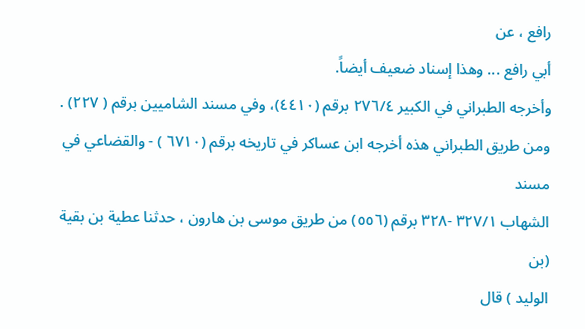رافع ، عن
أبي رافع ... وهذا إسناد ضعيف أيضاً.
وأخرجه الطبراني في الكبير ٢٧٦/٤ برقم (٤٤١٠)، وفي مسند الشاميين برقم ( ٢٢٧) .
ومن طريق الطبراني هذه أخرجه ابن عساكر في تاريخه برقم (٦٧١٠ ) - والقضاعي في مسند
الشهاب ٣٢٧/١ -٣٢٨ برقم (٥٥٦) من طريق موسى بن هارون ، حدثنا عطية بن بقية (بن
الوليد ) قال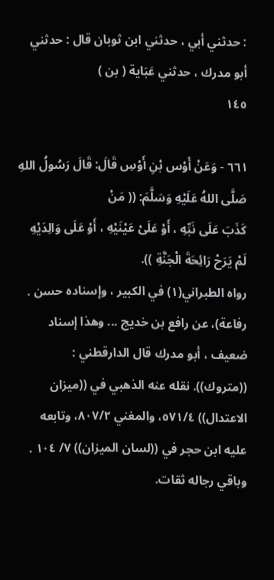: حدثني أبي ، حدثني ابن ثوبان قال : حدثني أبو مدرك ، حدثني عَبَاية ( بن )
١٤٥

٦٦١ - وَعَنْ أَوْس بْنِ أَوْسِ قَالَ: قَالَ رَسُولُ اللهِ صَلَّى اللهُ عَلَيْهِ وَسَلَّمَ: (( مَنْ
كَذَبَ عَلَى نَبِّهِ ، أَوْ عَلَىْ عَيْنَيْهِ ، أَوْ عَلَى وَالِدَيْهِ لَمْ يَرَحْ رَائِحَةَ الْجَنَّةِ )).
رواه الطبراني(١) في الكبير ، وإسناده حسن .
رفاعة)، عن رافع بن خديج ... وهذا إسناد ضعيف ، أبو مدرك قال الدارقطني :
((متروك)). نقله عنه الذهبي في ((ميزان الاعتدال)) ٥٧١/٤، والمغني ٨٠٧/٢، وتابعه
عليه ابن حجر في ((لسان الميزان)) ٧/ ١٠٤ . وباقي رجاله ثقات.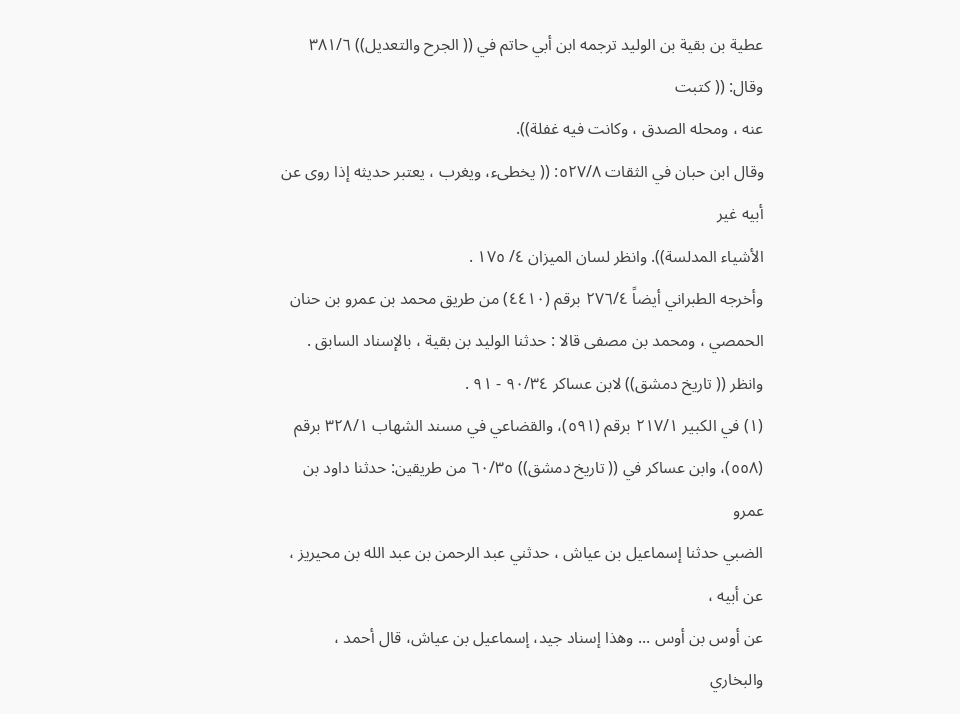عطية بن بقية بن الوليد ترجمه ابن أبي حاتم في (( الجرح والتعديل)) ٣٨١/٦ وقال: (( كتبت
عنه ، ومحله الصدق ، وكانت فيه غفلة)).
وقال ابن حبان في الثقات ٥٢٧/٨: (( يخطىء، ويغرب ، يعتبر حديثه إذا روى عن أبيه غير
الأشياء المدلسة)). وانظر لسان الميزان ٤/ ١٧٥ .
وأخرجه الطبراني أيضاً ٢٧٦/٤ برقم (٤٤١٠) من طريق محمد بن عمرو بن حنان
الحمصي ، ومحمد بن مصفى قالا : حدثنا الوليد بن بقية ، بالإسناد السابق .
وانظر (( تاريخ دمشق)) لابن عساكر ٩٠/٣٤ - ٩١ .
(١) في الكبير ٢١٧/١ برقم (٥٩١)، والقضاعي في مسند الشهاب ٣٢٨/١ برقم
(٥٥٨)، وابن عساكر في (( تاريخ دمشق)) ٦٠/٣٥ من طريقين: حدثنا داود بن عمرو
الضبي حدثنا إسماعيل بن عياش ، حدثني عبد الرحمن بن عبد الله بن محيريز ، عن أبيه ،
عن أوس بن أوس ... وهذا إسناد جيد، إسماعيل بن عياش، قال أحمد ، والبخاري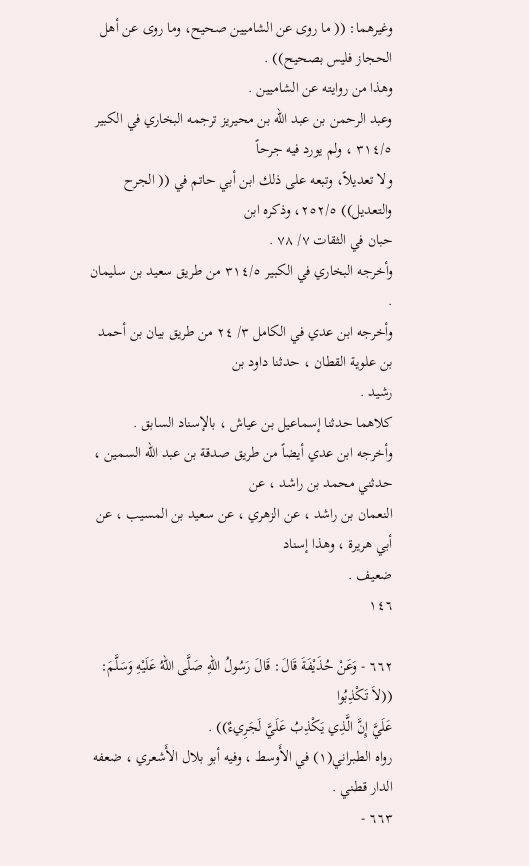وغيرهما: (( ما روى عن الشاميين صحيح، وما روى عن أهل الحجاز فليس بصحيح)) .
وهذا من روايته عن الشاميين .
وعبد الرحمن بن عبد الله بن محيريز ترجمه البخاري في الكبير ٣١٤/٥ ، ولم يورد فيه جرحاً
ولا تعديلاً، وتبعه على ذلك ابن أبي حاتم في (( الجرح والتعديل)) ٢٥٢/٥، وذكره ابن
حبان في الثقات ٧/ ٧٨ .
وأخرجه البخاري في الكبير ٣١٤/٥ من طريق سعيد بن سليمان .
وأخرجه ابن عدي في الكامل ٣/ ٢٤ من طريق بيان بن أحمد بن علوية القطان ، حدثنا داود بن
رشید .
كلاهما حدثنا إسماعيل بن عياش ، بالإسناد السابق .
وأخرجه ابن عدي أيضاً من طريق صدقة بن عبد الله السمين ، حدثني محمد بن راشد ، عن
النعمان بن راشد ، عن الزهري ، عن سعيد بن المسيب ، عن أبي هريرة ، وهذا إسناد
ضعيف .
١٤٦

٦٦٢ - وَعَنْ حُذَيْفَةَ قَالَ: قَالَ رَسُولُ اللهِ صَلَّى اللهُ عَلَيْهِ وَسَلَّمَ: ((لاَ تَكْذِبُوا
عَلَيَّ إِنَّ الَّذِي يَكْذِبُ عَلَيَّ لَجَرِيءٌ)) .
رواه الطبراني(١) في الأَوسط ، وفيه أبو بلال الأَشعري ، ضعفه الدار قطني .
٦٦٣ -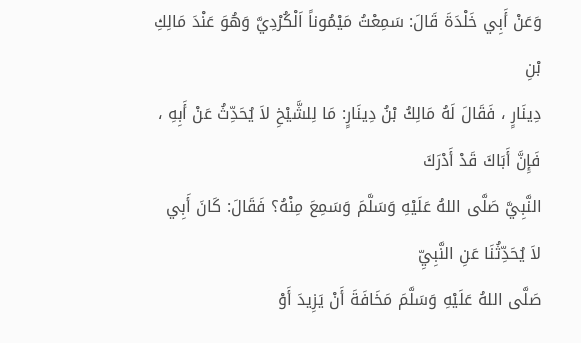وَعَنْ أَبِي خَلْدَةَ قَالَ: سَمِعْتُ مَيْمُوناً اَلْكُرْدِيَّ وَهُوَ عَنْدَ مَالِكِ بْنِ
دِينَارٍ ، فَقَالَ لَهُ مَالِكُ بْنُ دِينَارٍ: مَا لِلشَّيْخِ لاَ يُحَدِّثُ عَنْ أَبِهِ ، فَإِنَّ أَبَاكَ قَدْ أَدْرَكَ
النَّبِيَّ صَلَّى اللهُ عَلَيْهِ وَسَلَّمَ وَسَمِعَ مِنْهُ؟ فَقَالَ: كَانَ أَبِي لاَ يُحَدِّثُنَا عَنِ النَّبِيِّ
صَلَّى اللهُ عَلَيْهِ وَسَلَّمَ مَخَافَةَ أَنْ يَزِيدَ أَوْ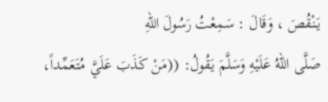يَنْقُصَ ، وَقَالَ : سَمِعْتُ رَسُولَ اللهِ
صَلَّى اللهُ عَلَيْهِ وَسَلَّمَ يَقُولُ: ((مَنْ كَذَبَ عَلَيَّ مُتَعَمِّداً،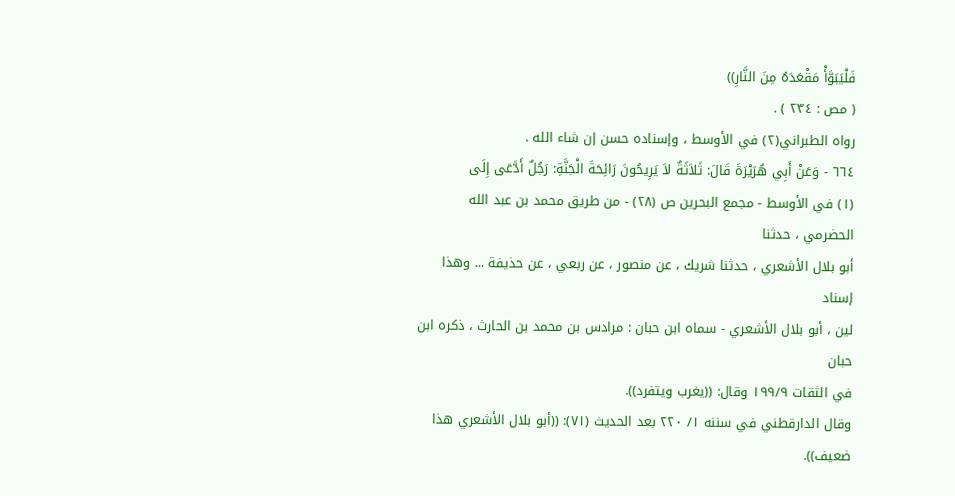فَلْيَبَوَّأْ مَقْعَدَهُ مِنَ النَّارِ))
( مص : ٢٣٤ ) .
رواه الطبراني(٢) في الأوسط ، وإسناده حسن إن شاء الله .
٦٦٤ - وَعَنْ أَبِي هُرَيْرَةَ قَالَ: ثَلاَثَةٌ لاَ يَرِيحُونَ رَائِحَةَ الْجَنَّةِ: رَجُلٌ أَدَّعَى إِلَى
(١) في الأوسط - مجمع البحرين ص (٢٨) - من طريق محمد بن عبد الله الحضرمي ، حدثنا
أبو بلال الأشعري ، حدثنا شريك ، عن منصور ، عن ربعي ، عن حذيفة ... وهذا إسناد
لين ، أبو بلال الأشعري - سماه ابن حبان : مرادس بن محمد بن الحارث ، ذكره ابن حبان
في الثقات ١٩٩/٩ وقال: ((يغرب ويتفرد)).
وقال الدارقطني في سننه ١/ ٢٢٠ بعد الحديث (٧١): ((أبو بلال الأشعري هذا ضعيف)).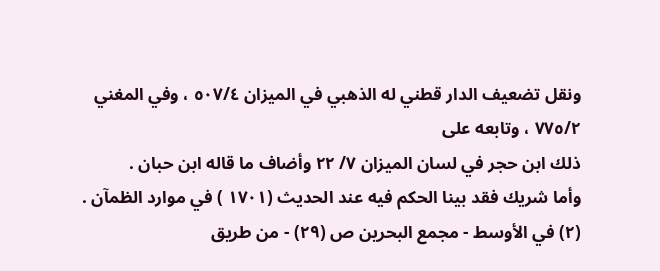ونقل تضعيف الدار قطني له الذهبي في الميزان ٥٠٧/٤ ، وفي المغني ٧٧٥/٢ ، وتابعه على
ذلك ابن حجر في لسان الميزان ٧/ ٢٢ وأضاف ما قاله ابن حبان .
وأما شريك فقد بينا الحكم فيه عند الحديث (١٧٠١ ) في موارد الظمآن .
(٢) في الأوسط - مجمع البحرين ص (٢٩) - من طريق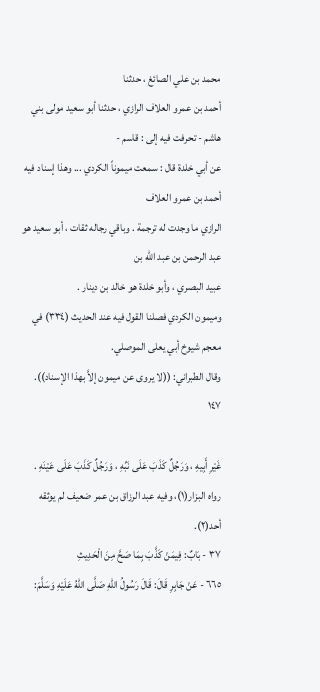محمد بن علي الصائغ ، حدثنا
أحمد بن عمرو العلاف الرازي ، حدثنا أبو سعيد مولى بني هاشم - تحرفت فيه إلى : قاسم -
عن أبي خلدة قال : سمعت ميموناً الكردي ... وهذا إسناد فيه أحمد بن عمرو العلاف
الرازي ما وجدت له ترجمة . وباقي رجاله ثقات ، أبو سعيد هو عبد الرحمن بن عبد الله بن
عبيد البصري ، وأبو خلدة هو خالد بن دينار .
وميمون الكردي فصلنا القول فيه عند الحديث (٣٣٤) في معجم شيوخ أبي يعلى الموصلي.
وقال الطبراني: ((لا يروى عن ميمون إلاَّ بهذا الإسناد)).
١٤٧

غَيْرِ أَبِيهِ ، وَرَجُلٌ كَذَبَ عَلَى نَبِّهِ ، وَرَجُلٌ كَذَبَ عَلَى عَيْنَهِ .
رواه البزار(١)، وفيه عبد الرزاق بن عمر ضعيف لم يوثقه أحد(٢).
٣٧ - بَابٌ: فِيمَنْ كَذَّبَ بِمَا صَحَّ مِنَ الْحَدِيثِ
٦٦٥ - عَنْ جَابِرِ قَالَ: قَالَ رَسُولُ اللهِ صَلَّى اللهُ عَلَيْهِ وَسَلَّمَ: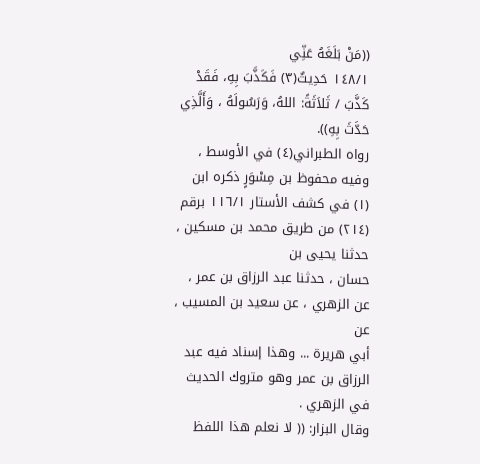((مَنْ بَلَغَهُ عَنِّي
١٤٨/١ حَدِيثٌ(٣) فَكَذَّبَ بِهِ، فَقَدْ كَذَّبَ / ثَلاَثَةً: اللهُ، وَرَسُولَهُ ، وَأَلَّذِي حَدَّثَ بِهِ)).
رواه الطبراني(٤) في الأوسط ، وفيه محفوظ بن مِسْوَرٍ ذكره ابن
(١) في كشف الأستار ١١٦/١ برقم (٢١٤) من طريق محمد بن مسكين ، حدثنا يحيى بن
حسان ، حدثنا عبد الرزاق بن عمر ، عن الزهري ، عن سعيد بن المسيب ، عن
أبي هريرة ... وهذا إسناد فيه عبد الرزاق بن عمر وهو متروك الحديث في الزهري .
وقال البزار: (( لا نعلم هذا اللفظ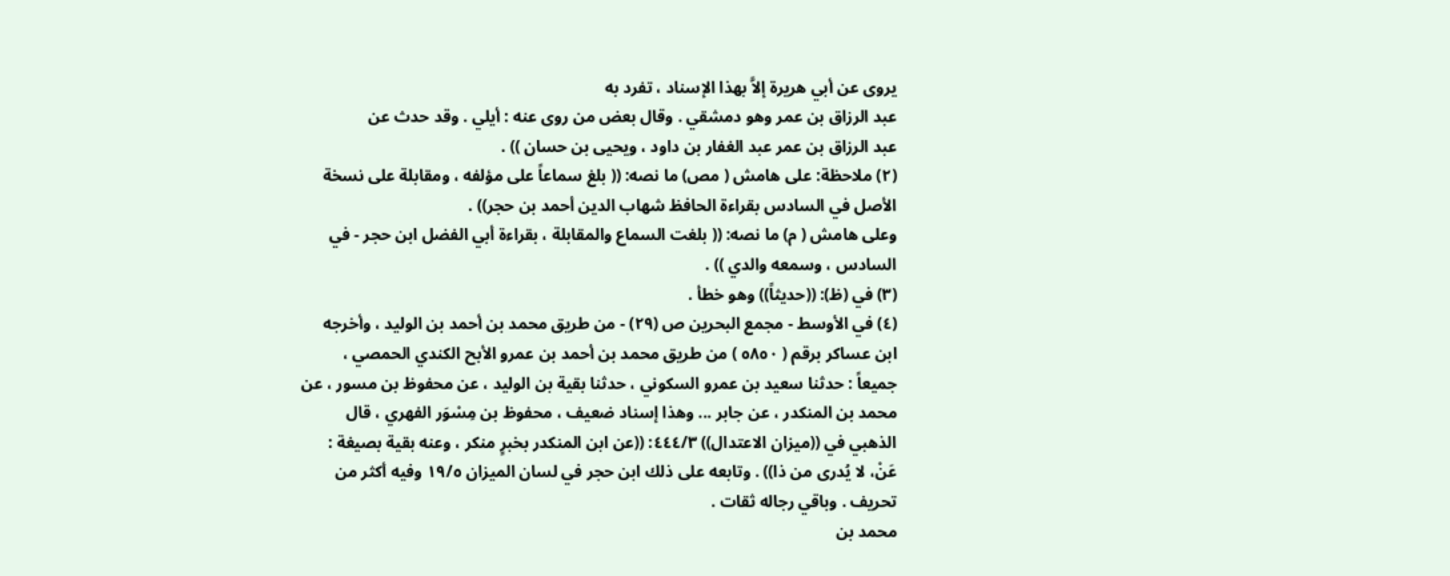يروى عن أبي هريرة إلاَّ بهذا الإسناد ، تفرد به
عبد الرزاق بن عمر وهو دمشقي . وقال بعض من روى عنه : أيلي . وقد حدث عن
عبد الرزاق بن عمر عبد الغفار بن داود ، ويحيى بن حسان )) .
(٢) ملاحظة: على هامش ( مص) ما نصه: (( بلغ سماعاً على مؤلفه ، ومقابلة على نسخة
الأصل في السادس بقراءة الحافظ شهاب الدين أحمد بن حجر)) .
وعلى هامش ( م) ما نصه: (( بلغت السماع والمقابلة ، بقراءة أبي الفضل ابن حجر - في
السادس ، وسمعه والدي )) .
(٣) في (ظ): ((حديثاً)) وهو خطأ .
(٤) في الأوسط - مجمع البحرين ص (٢٩) - من طريق محمد بن أحمد بن الوليد ، وأخرجه
ابن عساكر برقم ( ٥٨٥٠ ) من طريق محمد بن أحمد بن عمرو الأبح الكندي الحمصي ،
جميعاً : حدثنا سعيد بن عمرو السكوني ، حدثنا بقية بن الوليد ، عن محفوظ بن مسور ، عن
محمد بن المنكدر ، عن جابر ... وهذا إسناد ضعيف ، محفوظ بن مِسْوَر الفهري ، قال
الذهبي في ((ميزان الاعتدال)) ٤٤٤/٣: ((عن ابن المنكدر بخبرٍ منكر ، وعنه بقية بصيغة :
عَنْ، لا يُدرى من ذا)) . وتابعه على ذلك ابن حجر في لسان الميزان ١٩/٥ وفيه أكثر من
تحريف . وباقي رجاله ثقات .
محمد بن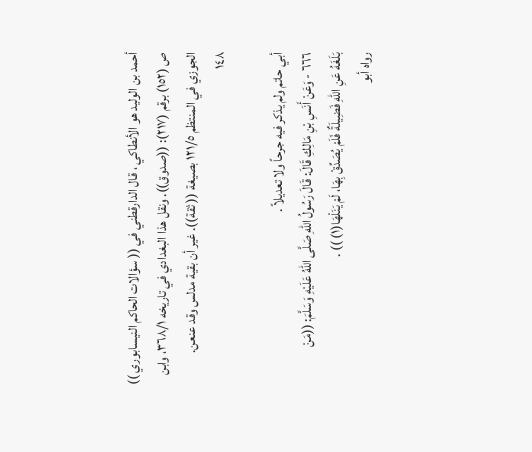أحمد بن الوليد هو الأنطاكي ، قال الدارقطني في (( سؤالات الحاكم النيسابوري ))
ص (١٥٢) برقم (٢١٧): ((صدوق)). ونقل هذا البغدادي في تاريخه ٣٦٨/١، وابن
الجوزي في المنتظم ١٢١/٥ بصيغة (( ثقة)). غير أن بقية مدلس وقد عنعن.
١٤٨

أبي حاتم ولم يذكر فيه جرحاً ولا تعديلاً .
٦٦٦ - وَعَنْ أَنَسِ بْنِ مَالِكِ قَالَ: قَالَ رَسُولُ اللهِ صَلَّى اللهُ عَلَيْهِ وَسَلَّمَ: ((مَنْ
بَلَغَهُ عَنِ اللهِ فَضِيلَةٌ فَلَمْ يُصَدِّقْ بِهَا، لَمْ يَنَلْهَا(١) )) .
رواه أبو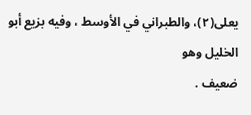يعلى(٢)، والطبراني في الأوسط ، وفيه بزيع أبو الخليل وهو
ضعيف .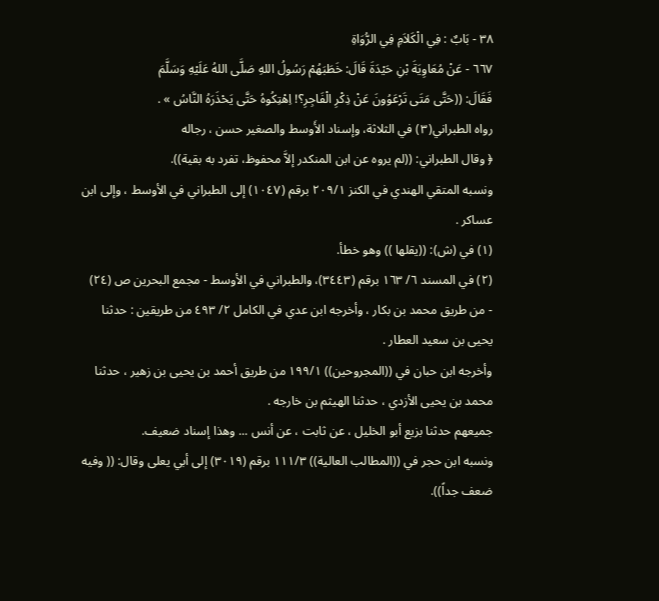٣٨ - بَابٌ : فِي الْكَلاَمِ فِي الرُّوَاةِ
٦٦٧ - عَنْ مُعَاوِيَةَ بْنِ حَيْدَةَ قَالَ: خَطَبَهُمْ رَسُولُ اللهِ صَلَّى اللهُ عَلَيْهِ وَسَلَّمَ
فَقَالَ: ((حَتَّى مَتَى تَرْعَوُونَ عَنْ ذِكْرِ الْفَاجِرِ؟! اِهْتِكُوهُ حَتَّى يَحْذَرَهُ النَّاسُ » .
رواه الطبراني(٣) في الثلاثة، وإسناد الأَوسط والصغير حسن ، رجاله
﴿ وقال الطبراني: ((لم يروه عن ابن المنكدر إلاَّ محفوظ، تفرد به بقية)).
ونسبه المتقي الهندي في الكنز ٢٠٩/١ برقم (١٠٤٧) إلى الطبراني في الأوسط ، وإلى ابن
عساكر .
(١) في (ش): ((يقلها )) وهو خطأ.
(٢) في المسند ٦/ ١٦٣ برقم (٣٤٤٣)، والطبراني في الأوسط - مجمع البحرين ص (٢٤)
- من طريق محمد بن بكار ، وأخرجه ابن عدي في الكامل ٢/ ٤٩٣ من طريقين : حدثنا
يحيى بن سعيد العطار .
وأخرجه ابن حبان في ((المجروحين)) ١٩٩/١ من طريق أحمد بن يحيى بن زهير ، حدثنا
محمد بن يحيى الأزدي ، حدثنا الهيثم بن خارجه .
جميعهم حدثنا بزيع أبو الخليل ، عن ثابت ، عن أنس ... وهذا إسناد ضعيف.
ونسبه ابن حجر في ((المطالب العالية)) ١١١/٣ برقم (٣٠١٩) إلى أبي يعلى وقال: (( وفيه
ضعف جداً)).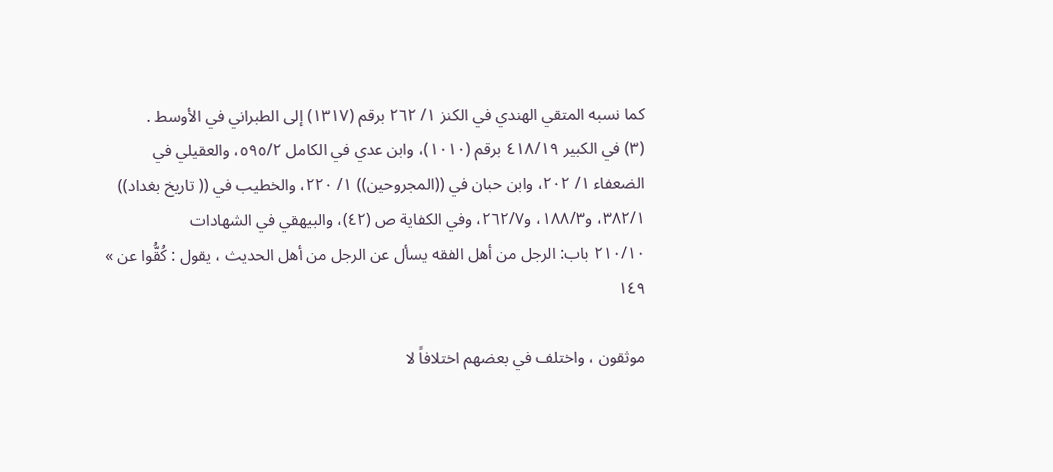كما نسبه المتقي الهندي في الكنز ١/ ٢٦٢ برقم (١٣١٧) إلى الطبراني في الأوسط .
(٣) في الكبير ٤١٨/١٩ برقم (١٠١٠)، وابن عدي في الكامل ٥٩٥/٢، والعقيلي في
الضعفاء ١/ ٢٠٢، وابن حبان في ((المجروحين)) ١/ ٢٢٠، والخطيب في (( تاريخ بغداد))
٣٨٢/١، و١٨٨/٣، و٢٦٢/٧، وفي الكفاية ص (٤٢)، والبيهقي في الشهادات
٢١٠/١٠ باب: الرجل من أهل الفقه يسأل عن الرجل من أهل الحديث ، يقول : كُقُّوا عن »
١٤٩

موثقون ، واختلف في بعضهم اختلافاً لا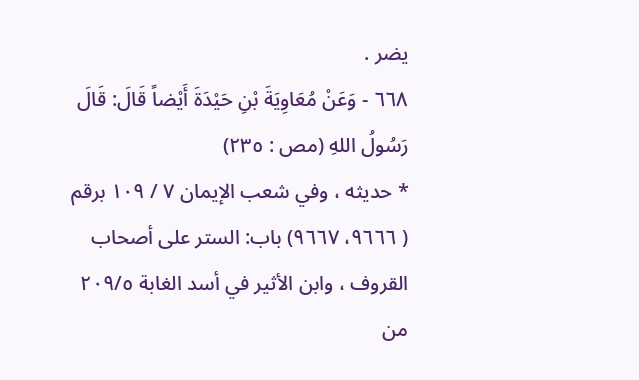يضر .
٦٦٨ - وَعَنْ مُعَاوِيَةَ بْنِ حَيْدَةَ أَيْضاً قَالَ: قَالَ رَسُولُ اللهِ (مص : ٢٣٥)
* حديثه ، وفي شعب الإيمان ٧ / ١٠٩ برقم ( ٩٦٦٦، ٩٦٦٧) باب: الستر على أصحاب
القروف ، وابن الأثير في أسد الغابة ٢٠٩/٥ من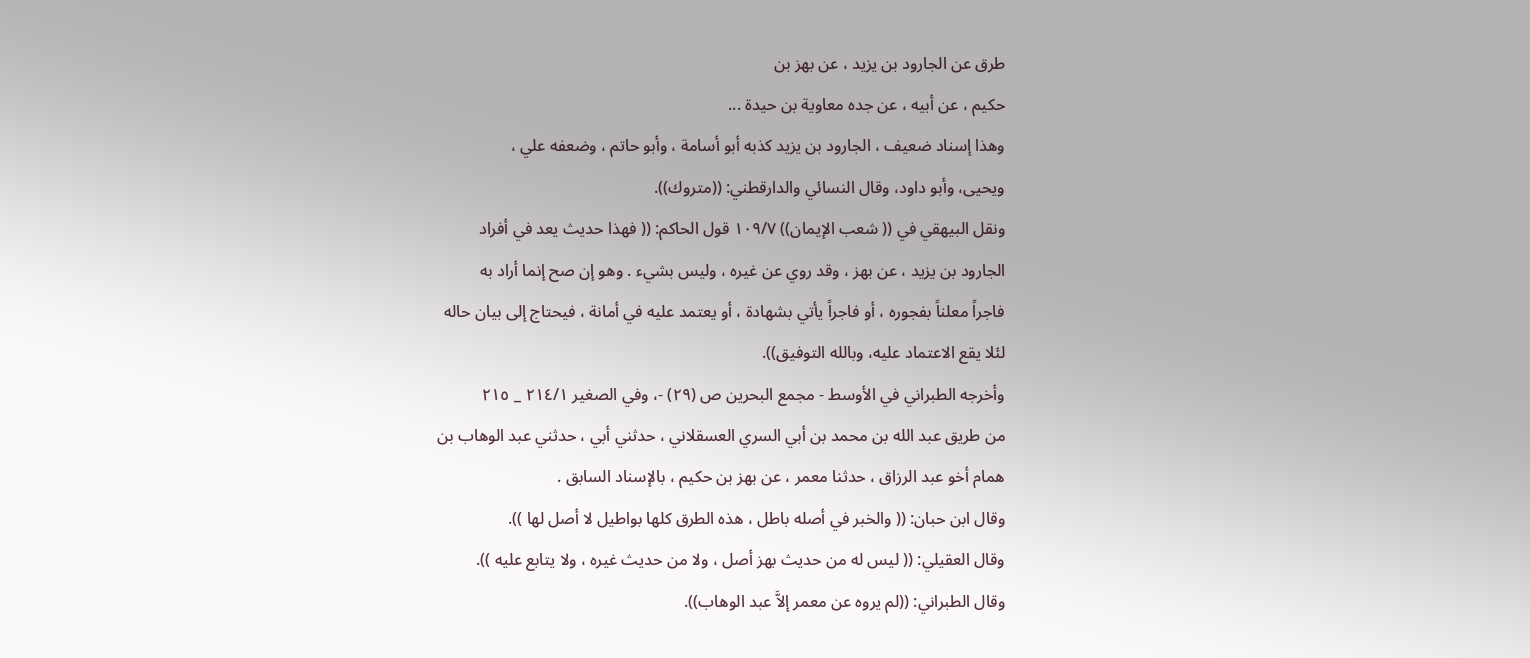طرق عن الجارود بن يزيد ، عن بهز بن
حكيم ، عن أبيه ، عن جده معاوية بن حيدة ...
وهذا إسناد ضعيف ، الجارود بن يزيد كذبه أبو أسامة ، وأبو حاتم ، وضعفه علي ،
ويحيى، وأبو داود، وقال النسائي والدارقطني: ((متروك)).
ونقل البيهقي في (( شعب الإيمان)) ١٠٩/٧ قول الحاكم: (( فهذا حديث يعد في أفراد
الجارود بن يزيد ، عن بهز ، وقد روي عن غيره ، وليس بشيء . وهو إن صح إنما أراد به
فاجراً معلناً بفجوره ، أو فاجراً يأتي بشهادة ، أو يعتمد عليه في أمانة ، فيحتاج إلى بيان حاله
لئلا يقع الاعتماد عليه، وبالله التوفيق)).
وأخرجه الطبراني في الأوسط - مجمع البحرين ص (٢٩) -، وفي الصغير ٢١٤/١ _ ٢١٥
من طريق عبد الله بن محمد بن أبي السري العسقلاني ، حدثني أبي ، حدثني عبد الوهاب بن
همام أخو عبد الرزاق ، حدثنا معمر ، عن بهز بن حكيم ، بالإسناد السابق .
وقال ابن حبان: (( والخبر في أصله باطل ، هذه الطرق كلها بواطيل لا أصل لها )).
وقال العقيلي: (( ليس له من حديث بهز أصل ، ولا من حديث غيره ، ولا يتابع عليه )).
وقال الطبراني: ((لم يروه عن معمر إلاَّ عبد الوهاب)).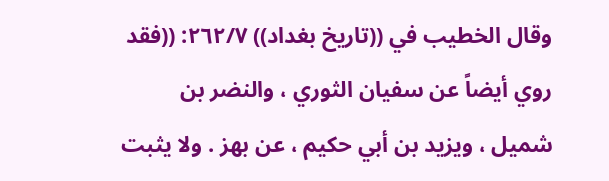وقال الخطيب في ((تاريخ بغداد)) ٢٦٢/٧: ((فقد روي أيضاً عن سفيان الثوري ، والنضر بن
شميل ، ويزيد بن أبي حكيم ، عن بهز . ولا يثبت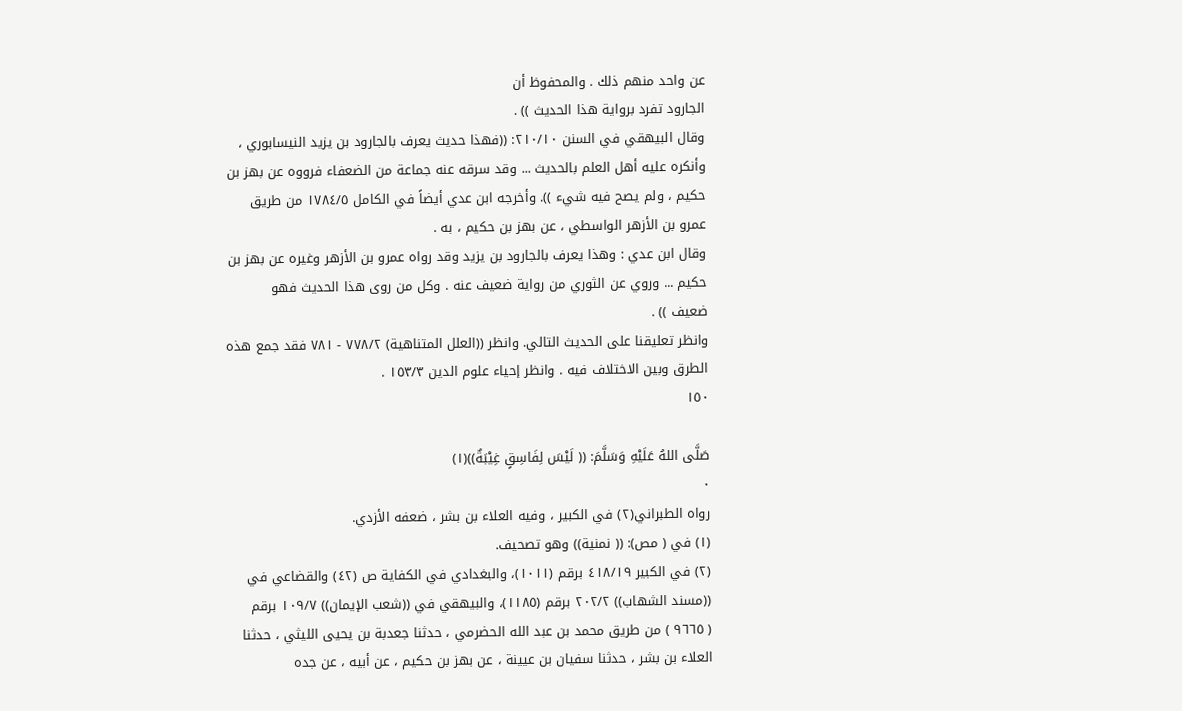عن واحد منهم ذلك . والمحفوظ أن
الجارود تفرد برواية هذا الحديث )) .
وقال البيهقي في السنن ٢١٠/١٠: ((فهذا حديث يعرف بالجارود بن يزيد النيسابوري ،
وأنكره عليه أهل العلم بالحديث ... وقد سرقه عنه جماعة من الضعفاء فرووه عن بهز بن
حكيم ، ولم يصح فيه شيء )). وأخرجه ابن عدي أيضاً في الكامل ١٧٨٤/٥ من طريق
عمرو بن الأزهر الواسطي ، عن بهز بن حكيم ، به .
وقال ابن عدي : وهذا يعرف بالجارود بن يزيد وقد رواه عمرو بن الأزهر وغيره عن بهز بن
حكيم ... وروي عن الثوري من رواية ضعيف عنه . وكل من روى هذا الحديث فهو
ضعيف )) .
وانظر تعليقنا على الحديث التالي. وانظر ((العلل المتناهية) ٧٧٨/٢ - ٧٨١ فقد جمع هذه
الطرق وبين الاختلاف فيه . وانظر إحياء علوم الدين ١٥٣/٣ .
١٥٠

صَلَّى اللهُ عَلَيْهِ وَسَلَّمَ: (( لَيْسَ لِفَاسِقٍ غِيْبَةٌ))(١)
٠
رواه الطبراني(٢) في الكبير ، وفيه العلاء بن بشر ، ضعفه الأزدي.
(١) في ( مص): (( نمنية)) وهو تصحيف.
(٢) في الكبير ٤١٨/١٩ برقم (١٠١١)، والبغدادي في الكفاية ص (٤٢) والقضاعي في
((مسند الشهاب)) ٢٠٢/٢ برقم (١١٨٥)، والبيهقي في ((شعب الإيمان)) ١٠٩/٧ برقم
( ٩٦٦٥ ) من طريق محمد بن عبد الله الحضرمي ، حدثنا جعدبة بن يحيى الليثي ، حدثنا
العلاء بن بشر ، حدثنا سفيان بن عيينة ، عن بهز بن حكيم ، عن أبيه ، عن جده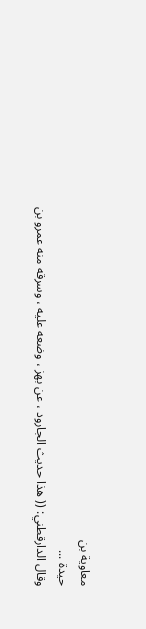معاوية بن
حيدة ...
وقال الدارقطني: (( هذا حديث الجارود ، عن بهز ، وضعه عليه ، وسرقه منه عمرو بن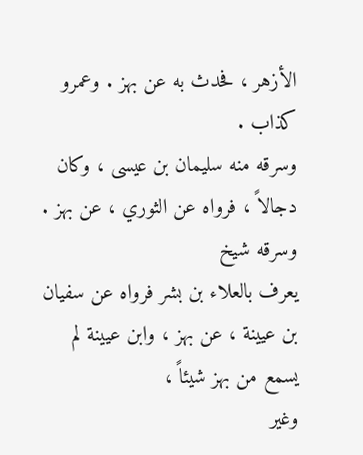الأزهر ، فحدث به عن بهز . وعمرو كذاب .
وسرقه منه سليمان بن عيسى ، وكان دجالاً ، فرواه عن الثوري ، عن بهز . وسرقه شيخ
يعرف بالعلاء بن بشر فرواه عن سفيان بن عيينة ، عن بهز ، وابن عيينة لم يسمع من بهز شيئاً ،
وغير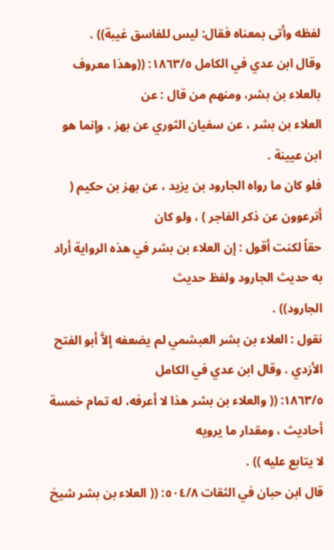لفظه وأتى بمعناه فقال: ليس للفاسق غيبة)) .
وقال ابن عدي في الكامل ١٨٦٣/٥: ((وهذا معروف بالعلاء بن بشر، ومنهم من قال : عن
العلاء بن بشر ، عن سفيان الثوري عن بهز ، وإنما هو ابن عيينة .
فلو كان ما رواه الجارود بن يزيد ، عن بهز بن حكيم ( أترعوون عن ذكر الفاجر ) ، ولو كان
حقاً لكنت أقول : إن العلاء بن بشر في هذه الرواية أراد به حديث الجارود ولفظ حديث
الجارود)) .
نقول : العلاء بن بشر العبشمي لم يضعفه إلاَّ أبو الفتح الأزدي . وقال ابن عدي في الكامل
١٨٦٣/٥: (( والعلاء بن بشر هذا لا أعرفه، له تمام خمسة أحاديث ، ومقدار ما يرويه
لا يتابع عليه )) .
قال ابن حبان في الثقات ٥٠٤/٨: (( العلاء بن بشر شيخ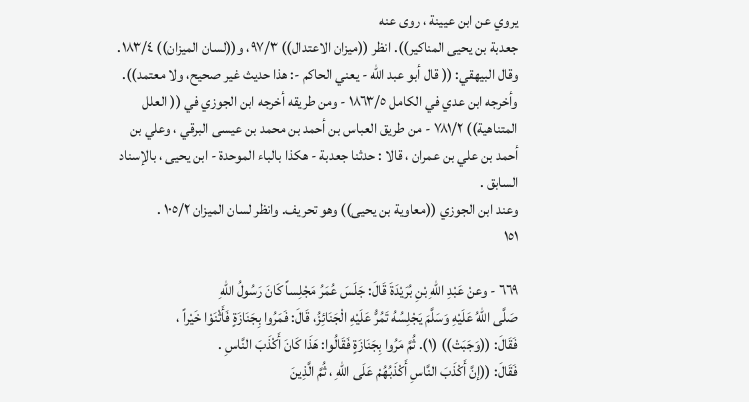يروي عن ابن عيينة ، روى عنه
جعدبة بن يحيى المناكير)). انظر ((ميزان الاعتدال)) ٩٧/٣، و((لسان الميزان)) ١٨٣/٤.
وقال البيهقي: (( قال أبو عبد الله - يعني الحاكم -: هذا حديث غير صحيح، ولا معتمد)).
وأخرجه ابن عدي في الكامل ١٨٦٣/٥ - ومن طريقه أخرجه ابن الجوزي في (( العلل
المتناهية)) ٧٨١/٢ - من طريق العباس بن أحمد بن محمد بن عيسى البرقي ، وعلي بن
أحمد بن علي بن عمران ، قالا : حدثنا جعدبة - هكذا بالباء الموحدة - ابن يحيى ، بالإسناد
السابق .
وعند ابن الجوزي ((معاوية بن يحيى)) وهو تحريف. وانظر لسان الميزان ١٠٥/٢ .
١٥١

٦٦٩ - وعنْ عَبْدِ اللهِ بْنِ بُرَيْدَةَ قَالَ: جَلَسَ عُمَرُ مَجْلِساً كَانَ رَسُولُ اللهِ
صَلَّى اللهُ عَلَيْهِ وَسَلَّمَ يَجْلِسُهُ تَمُرُّ عَلَيْهِ الْجَنَائِزُ، قَالَ: فَمَرُوا بِجَنَازَةٍ فَأَثْنَوْا خَيْراً ،
فَقَالَ: ((وَجَبَتْ)) (١). ثُمَّ مَرُوا بِجَنَازَةٍ فَقَالُوا: هَذَا كَانَ أَكْذَبَ النَّاسِ .
فَقَالَ: ((إنَّ أَكْذَبَ النَّاسِ أَكْذَبُهُمْ عَلَى اللهِ ، ثُمَّ الَّذِينَ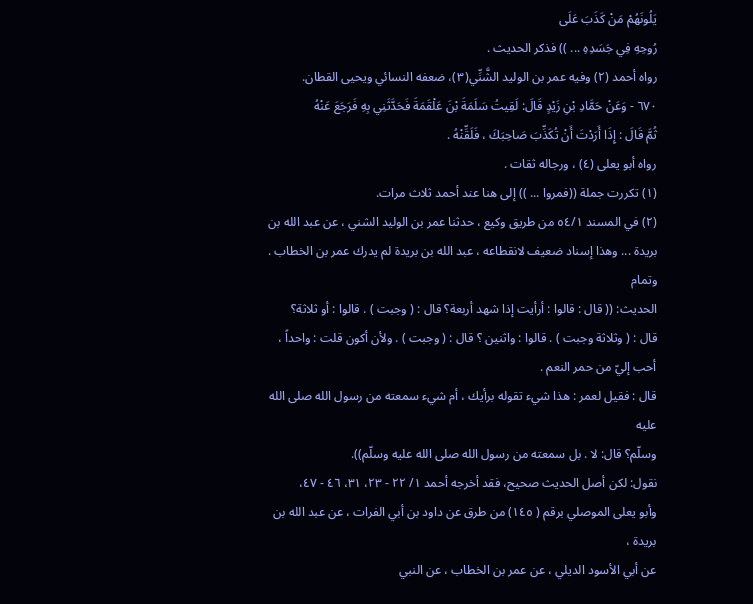يَلُونَهُمْ مَنْ كَذَبَ عَلَى
رُوحِهِ فِي جَسَدِهِ ... )) فذكر الحديث .
رواه أحمد (٢) وفيه عمر بن الوليد الشَّنِّي(٣)، ضعفه النسائي ويحيى القطان.
٦٧٠ - وَعَنْ حَمَّادِ بْنِ زَيْدٍ قَالَ: لَقِيتُ سَلَمَةَ بْنَ عَلْقَمَةَ فَحَدَّثَنِي بِهِ فَرَجَعَ عَنْهُ
ثُمَّ قَالَ : إِذَا أَرَدْتَ أَنْ تُكَذِّبَ صَاحِبَكَ ، فَلَقِّنْهُ .
رواه أبو يعلى (٤) ، ورجاله ثقات .
(١) تكررت جملة ((فمروا ... )) إلى هنا عند أحمد ثلاث مرات.
(٢) في المسند ٥٤/١ من طريق وكيع ، حدثنا عمر بن الوليد الشني ، عن عبد الله بن
بريدة ... وهذا إسناد ضعيف لانقطاعه ، عبد الله بن بريدة لم يدرك عمر بن الخطاب . وتمام
الحديث: (( قال : قالوا : أرأيت إذا شهد أربعة؟ قال : ( وجبت ) . قالوا : أو ثلاثة؟
قال : ( وثلاثة وجبت ) . قالوا : واثنين ؟ قال : ( وجبت ) . ولأن أكون قلت : واحداً ،
أحب إليّ من حمر النعم .
قال : فقيل لعمر : هذا شيء تقوله برأيك ، أم شيء سمعته من رسول الله صلى الله عليه
وسلّم؟ قال: لا . بل سمعته من رسول الله صلى الله عليه وسلّم)).
نقول: لكن أصل الحديث صحيح، فقد أخرجه أحمد ١/ ٢٢ - ٢٣، ٣١، ٤٦ - ٤٧،
وأبو يعلى الموصلي برقم ( ١٤٥) من طرق عن داود بن أبي الفرات ، عن عبد الله بن بريدة ،
عن أبي الأسود الديلي ، عن عمر بن الخطاب ، عن النبي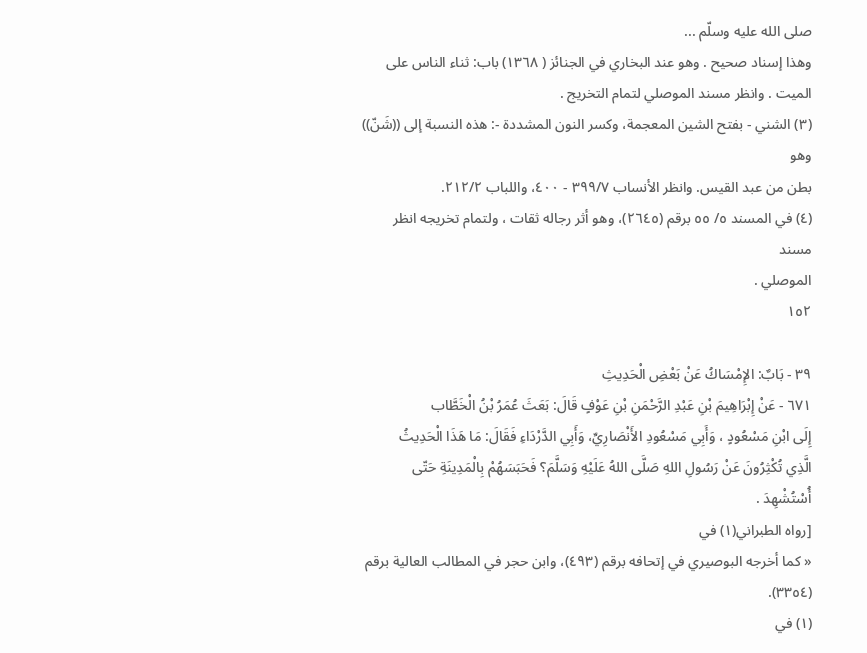صلى الله عليه وسلّم ...
وهذا إسناد صحيح . وهو عند البخاري في الجنائز ( ١٣٦٨) باب: ثناء الناس على
الميت . وانظر مسند الموصلي لتمام التخريج .
(٣) الشني - بفتح الشين المعجمة، وكسر النون المشددة -: هذه النسبة إلى ((شَنّ)) وهو
بطن من عبد القيس. وانظر الأنساب ٣٩٩/٧ - ٤٠٠، واللباب ٢١٢/٢.
(٤) في المسند ٥/ ٥٥ برقم (٢٦٤٥)، وهو أثر رجاله ثقات ، ولتمام تخريجه انظر مسند
الموصلي .
١٥٢

٣٩ - بَابٌ: الإِمْسَاكُ عَنْ بَعْضِ الْحَدِيثِ
٦٧١ - عَنْ إِبْرَاهِيمَ بْنِ عَبْدِ الرَّحْمَنِ بْنِ عَوْفٍ قَالَ: بَعَثَ عُمَرُ بْنُ الْخَطَّاب
إِلَى ابْنِ مَسْعُودٍ ، وَأَبِي مَسْعُودِ الأَنْصَارِيِّ، وَأَبِي الدَّرْدَاءِ فَقَالَ: مَا هَذَا الْحَدِيثُ
الَّذِي تُكْثِرُونَ عَنْ رَسُولِ اللهِ صَلَّى اللهُ عَلَيْهِ وَسَلَّمَ؟ فَحَبَسَهُمْ بِالْمَدِينَةِ حَتّى
أُسْتُشْهِدَ .
[رواه الطبراني(١) في
« كما أخرجه البوصيري في إتحافه برقم (٤٩٣)، وابن حجر في المطالب العالية برقم (٣٣٥٤).
(١) في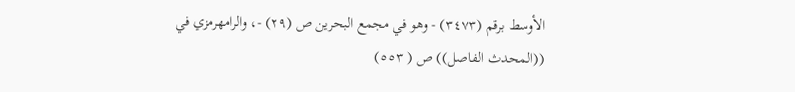الأوسط برقم (٣٤٧٣) - وهو في مجمع البحرين ص (٢٩) -، والرامهرمزي في
((المحدث الفاصل)) ص ( ٥٥٣)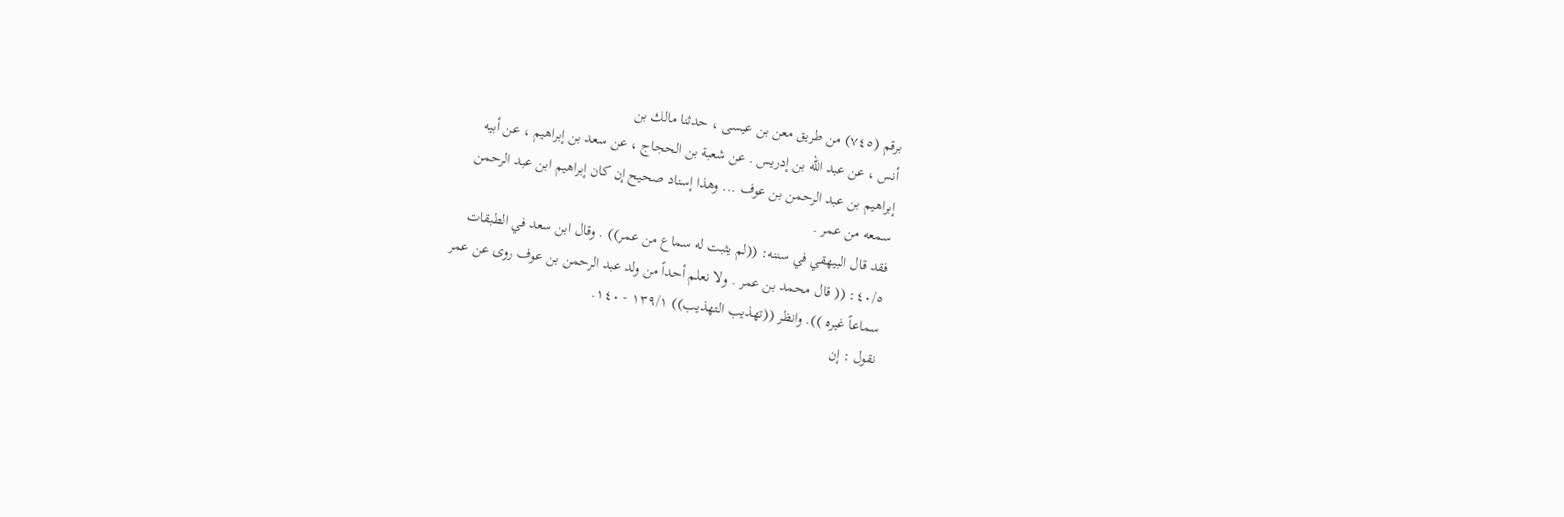برقم (٧٤٥) من طريق معن بن عيسى ، حدثنا مالك بن
أنس ، عن عبد الله بن إدريس . عن شعبة بن الحجاج ، عن سعد بن إبراهيم ، عن أبيه
إبراهيم بن عبد الرحمن بن عوف ... وهذا إسناد صحيح إن كان إبراهيم ابن عبد الرحمن
سمعه من عمر .
فقد قال البيهقي في سننه: ((لم يثبت له سماع من عمر)) . وقال ابن سعد في الطبقات
٤٠/٥: (( قال محمد بن عمر . ولا نعلم أحداً من ولد عبد الرحمن بن عوف روى عن عمر
سماعاً غيره )). وانظر ((تهذيب التهذيب)) ١٣٩/١ - ١٤٠.
نقول : إن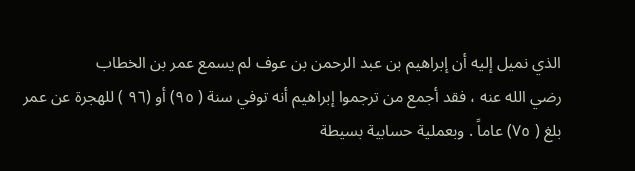الذي نميل إليه أن إبراهيم بن عبد الرحمن بن عوف لم يسمع عمر بن الخطاب
رضي الله عنه ، فقد أجمع من ترجموا إبراهيم أنه توفي سنة ( ٩٥) أو (٩٦ ) للهجرة عن عمر
بلغ ( ٧٥) عاماً . وبعملية حسابية بسيطة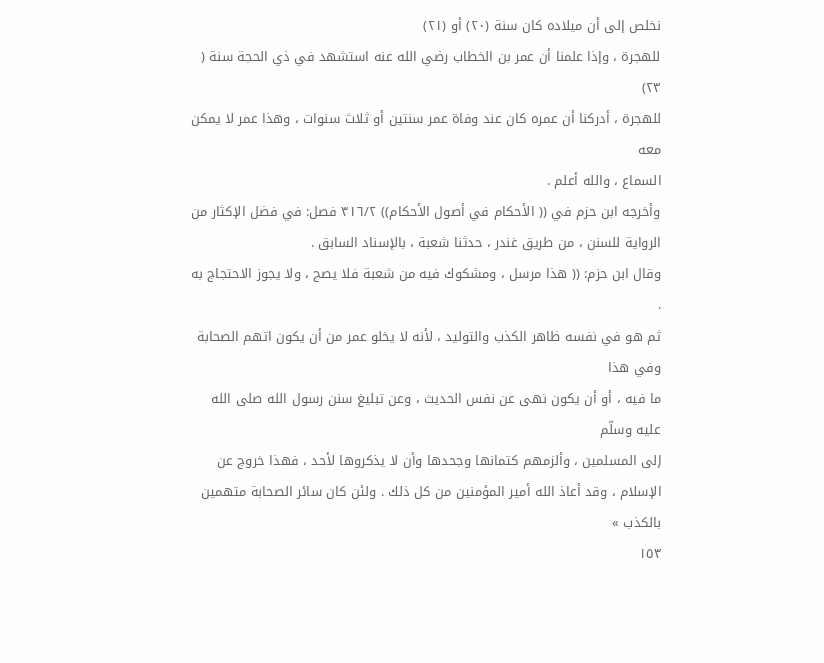نخلص إلى أن ميلاده كان سنة (٢٠) أو (٢١)
للهجرة ، وإذا علمنا أن عمر بن الخطاب رضي الله عنه استشهد في ذي الحجة سنة ( ٢٣)
للهجرة ، أدركنا أن عمره كان عند وفاة عمر سنتين أو ثلاث سنوات ، وهذا عمر لا يمكن معه
السماع ، والله أعلم .
وأخرجه ابن حزم في (( الأحكام في أصول الأحكام)) ٣١٦/٢ فصل: في فضل الإكثار من
الرواية للسنن ، من طريق غندر ، حدثنا شعبة ، بالإسناد السابق .
وقال ابن حزم: (( هذا مرسل ، ومشكوك فيه من شعبة فلا يصح ، ولا يجوز الاحتجاج به .
ثم هو في نفسه ظاهر الكذب والتوليد ، لأنه لا يخلو عمر من أن يكون اتهم الصحابة وفي هذا
ما فيه ، أو أن یکون نهى عن نفس الحديث ، وعن تبليغ سنن رسول الله صلى الله عليه وسلّم
إلى المسلمين ، وألزمهم كتمانها وجحدها وأن لا يذكروها لأحد ، فهذا خروج عن
الإسلام ، وقد أعاذ الله أمير المؤمنين من كل ذلك . ولئن كان سائر الصحابة متهمين بالكذب »
١٥٣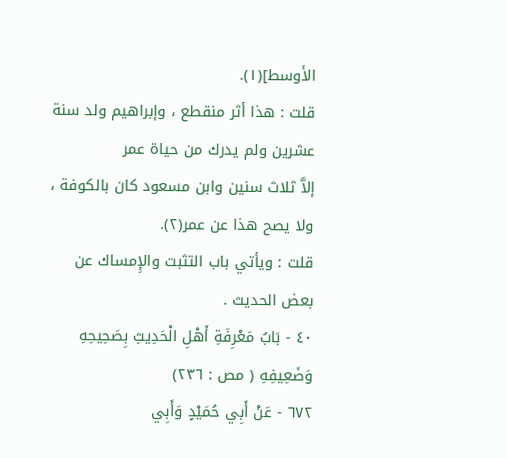الأوسط](١).
قلت : هذا أثر منقطع ، وإبراهيم ولد سنة عشرين ولم يدرك من حياة عمر
إلاَّ ثلاث سنين وابن مسعود كان بالكوفة ، ولا يصح هذا عن عمر(٢).
قلت : ويأتي باب التثبت والإِمساك عن بعض الحديث .
٤٠ - بَابُ مَعْرِفَةِ أَهْلِ الْحَدِيثِ بِصَحِيحِهِ وَضَعِيفِهِ ( مص : ٢٣٦)
٦٧٢ - عَنْ أَبِي حُمَيْدٍ وَأَبِي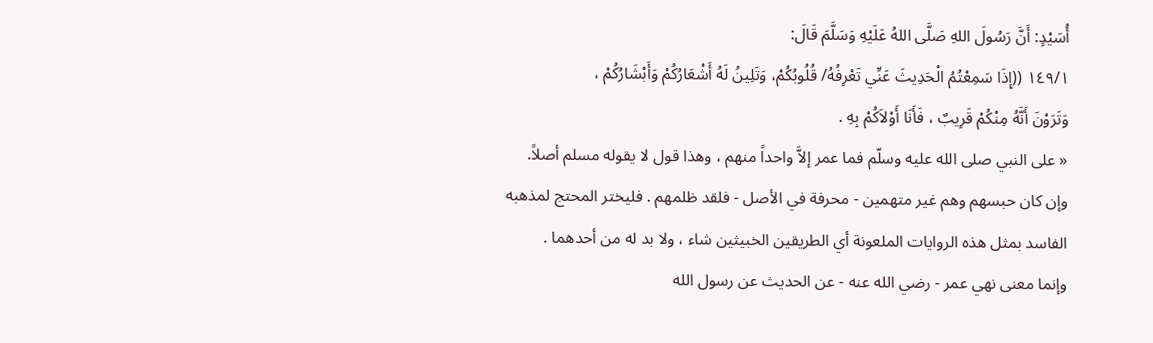أُسَيْدٍ: أَنَّ رَسُولَ اللهِ صَلَّى اللهُ عَلَيْهِ وَسَلَّمَ قَالَ:
١٤٩/١ ((إِذَا سَمِعْتُمُ الْحَدِيثَ عَنِّي تَعْرِفُهُ/ قُلُوبُكُمْ، وَتَلِينُ لَهُ أَشْعَارُكُمْ وَأَبْشَارُكُمْ ،
وَتَرَوْنَ أَنَّهُ مِنْكُمْ قَرِيبٌ ، فَأَنَا أَوْلاَكُمْ بِهِ .
« على النبي صلى الله عليه وسلّم فما عمر إلاَّ واحداً منهم ، وهذا قول لا يقوله مسلم أصلاً.
وإن كان حبسهم وهم غير متهمين - محرفة في الأصل - فلقد ظلمهم . فليختر المحتج لمذهبه
الفاسد بمثل هذه الروايات الملعونة أي الطريقين الخبيثين شاء ، ولا بد له من أحدهما .
وإنما معنى نهي عمر - رضي الله عنه - عن الحديث عن رسول الله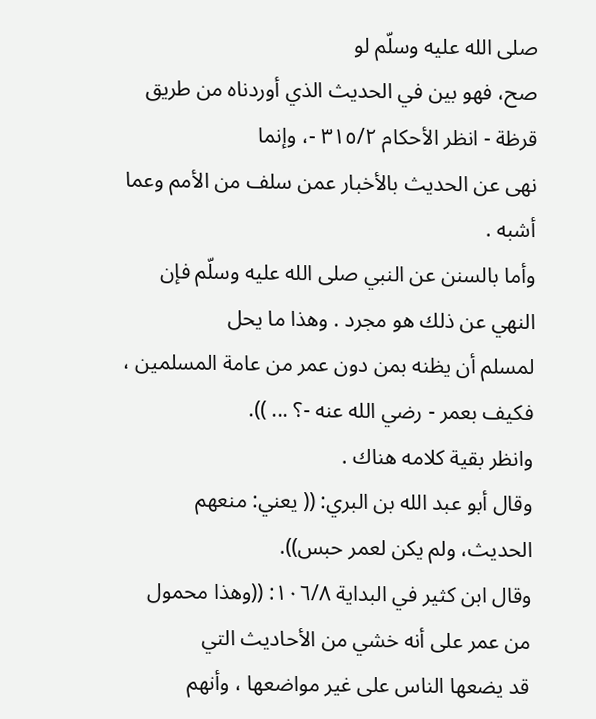صلى الله عليه وسلّم لو
صح، فهو بين في الحديث الذي أوردناه من طريق قرظة - انظر الأحكام ٣١٥/٢ -، وإنما
نهى عن الحديث بالأخبار عمن سلف من الأمم وعما أشبه .
وأما بالسنن عن النبي صلى الله عليه وسلّم فإن النهي عن ذلك هو مجرد . وهذا ما يحل
لمسلم أن يظنه بمن دون عمر من عامة المسلمين ، فكيف بعمر - رضي الله عنه -؟ ... )).
وانظر بقية كلامه هناك .
وقال أبو عبد الله بن البري: (( يعني: منعهم الحديث، ولم يكن لعمر حبس)).
وقال ابن كثير في البداية ١٠٦/٨: ((وهذا محمول من عمر على أنه خشي من الأحاديث التي
قد يضعها الناس على غير مواضعها ، وأنهم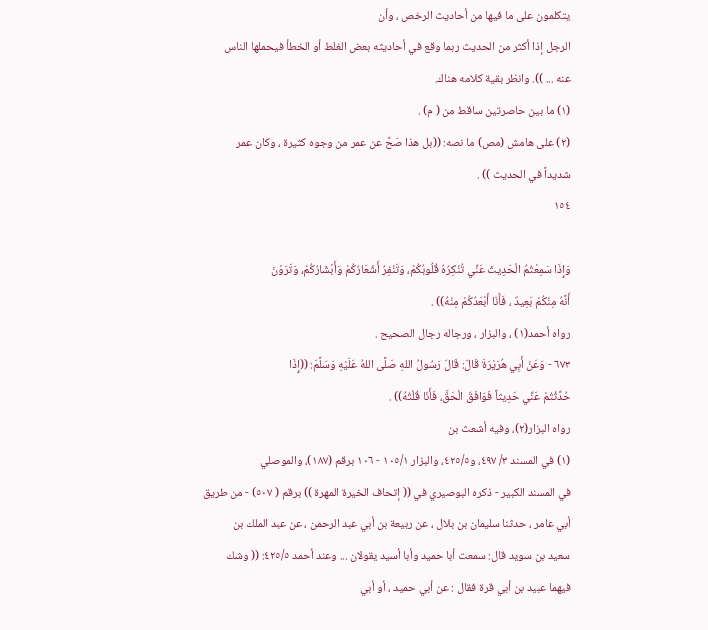يتكلمون على ما فيها من أحاديث الرخص ، وأن
الرجل إذا أكثر من الحديث ربما وقع في أحاديثه بعض الغلط أو الخطأ فيحملها الناس
عنه ... )). وانظر بقية كلامه هناك.
(١) ما بين حاصرتين ساقط من ( م) .
(٢) على هامش (مص) ما نصه: ((بل هذا صَحَّ عن عمر من وجوه كثيرة ، وكان عمر
شديداً في الحديث )) .
١٥٤

وَإِذَا سَمِعْتُمُ الْحَدِيثَ عَنِّي تُنْكِرُهُ قُلُوبُكُمْ، وَتَنْفِرُ أَشْعَارُكُمْ وَأَبْشَارُكُمْ، وَتَرَوْنَ
أَنَّهُ مِنْكُمْ بَعِيدٌ ، فَأَنَا أَبْعَدُكُمْ مِنْهُ)) .
رواه أحمد(١) ، والبزار ، ورجاله رجال الصحيح .
٦٧٣ - وَعَنْ أَبِي هُرَيْرَةَ قَالَ: قَالَ رَسُولُ اللهِ صَلَّى اللهُ عَلَيْهِ وَسَلَّمَ: ((إِذَا
حُدِّثْتُمْ عَنِّي حَدِيثاً فَوَافَقَ الْحَقَّ، فَأَنَا قُلْتُهُ)) .
رواه البزار(٢)، وفيه أشعث بن
(١) في المسند ٣/ ٤٩٧، و٤٢٥/٥، والبزار ١٠٥/١ - ١٠٦ برقم (١٨٧)، والموصلي
في المسند الكبير - ذكره البوصيري في (( إتحاف الخيرة المهرة )) برقم ( ٥٠٧) - من طريق
أبي عامر ، حدثنا سليمان بن بلال ، عن ربيعة بن أبي عبد الرحمن ، عن عبد الملك بن
سعيد بن سويد قال: سمعت أبا حميد وأبا أسيد يقولان ... وعند أحمد ٤٢٥/٥: (( وشك
فيهما عبيد بن أبي قرة فقال : عن أبي حميد ، أو أبي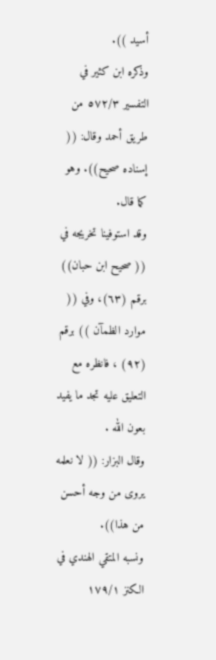أسيد )).
وذكره ابن كثير في التفسير ٥٧٢/٣ من طريق أحمد وقال: (( إسناده صحيح)). وهو كما قال.
وقد استوفينا تخريجه في (( صحيح ابن حبان)) برقم (٦٣)، وفي (( موارد الظمآن )) برقم
(٩٢) ، فانظره مع التعليق عليه تجد ما يفيد بعون الله .
وقال البزار: (( لا نعلمه يروى من وجه أحسن من هذا)).
ونسبه المتقي الهندي في الكنز ١٧٩/١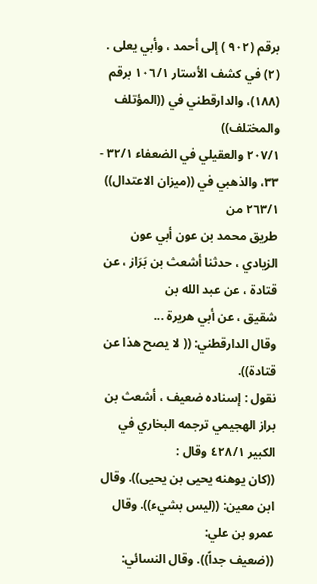برقم (٩٠٢ ) إلى أحمد ، وأبي يعلى .
(٢) في كشف الأستار ١٠٦/١ برقم (١٨٨)، والدارقطني في ((المؤتلف والمختلف))
٢٠٧/١ والعقيلي في الضعفاء ٣٢/١ - ٣٣، والذهبي في ((ميزان الاعتدال)) ٢٦٣/١ من
طريق محمد بن عون أبي عون الزيادي ، حدثنا أشعث بن بَرَاز ، عن قتادة ، عن عبد الله بن
شقيق ، عن أبي هريرة ...
وقال الدارقطني: (( لا يصح هذا عن قتادة)).
نقول : إسناده ضعيف ، أشعث بن براز الهجيمي ترجمه البخاري في الكبير ٤٢٨/١ وقال :
((كان يوهنه يحيى بن يحيى)). وقال ابن معين: ((ليس بشيء)). وقال عمرو بن علي:
((ضعيف جداً)). وقال النسائي: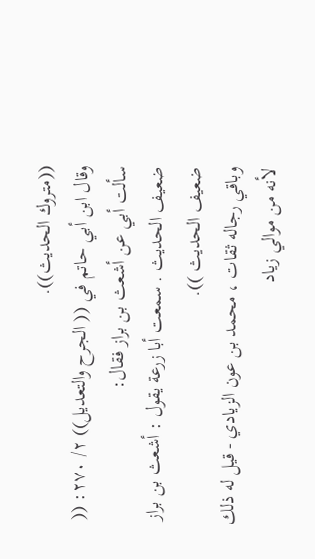((متروك الحديث)).
وقال ابن أبي حاتم في (( الجرح والتعديل)) ٢/ ٢٧٠: (( سألت أبي عن أشعث بن براز فقال:
ضعيف الحديث . سمعت أبا زرعة يقول : أشعث بن براز ضعيف الحديث )).
وباقي رجاله ثقات ، محمد بن عون الزيادي - قيل له ذلك لأنه من موالي زياد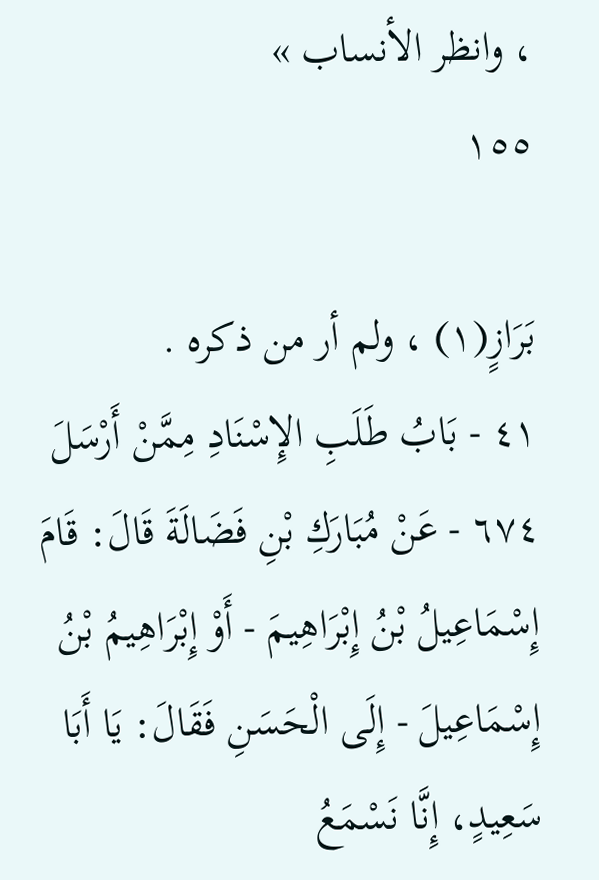، وانظر الأنساب »
١٥٥

بَرَازٍ(١) ، ولم أر من ذكره .
٤١ - بَابُ طَلَبِ الإِسْنَادِ مِمَّنْ أَرْسَلَ
٦٧٤ - عَنْ مُبَارَكِ بْنِ فَضَالَةَ قَالَ: قَامَ إِسْمَاعِيلُ بْنُ إِبْرَاهِيمَ - أَوْ إِبْرَاهِيمُ بْنُ
إِسْمَاعِيلَ - إِلَى الْحَسَنِ فَقَالَ: يَا أَبَا سَعِيدٍ، إِنَّا نَسْمَعُ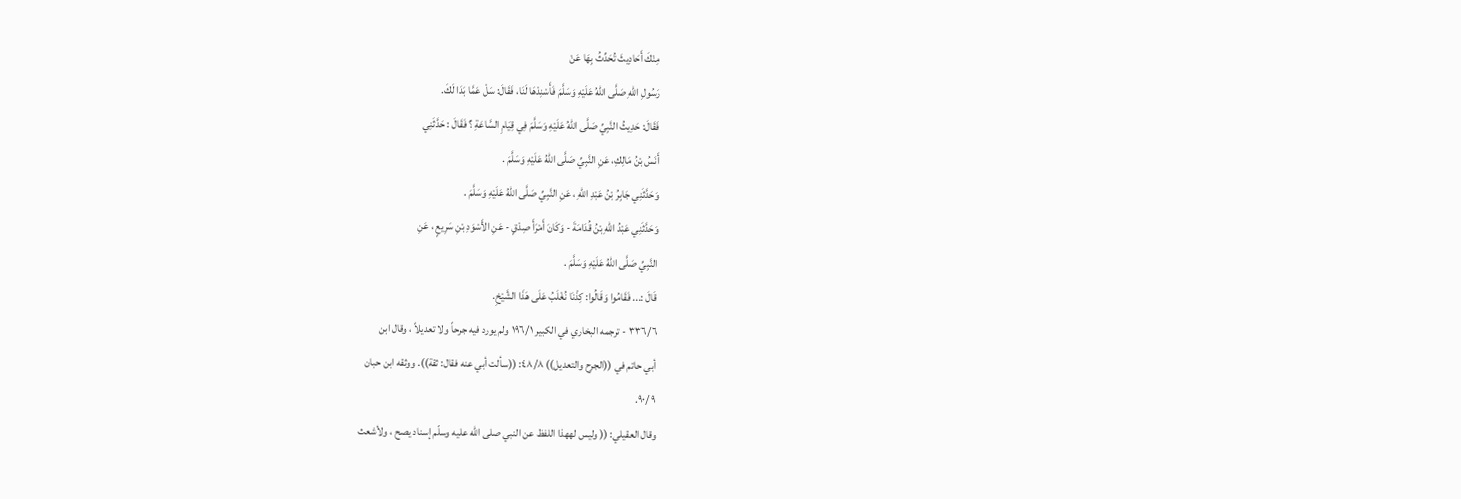مِنْكَ أَحَادِيثَ تُحَدِّثُ بِهَا عَنْ
رَسُولِ اللهِ صَلَّى اللهُ عَلَيْهِ وَسَلَّمَ فَأَسْنِدْهَا لَنَا، فَقَالَ: سَلْ عَمَّا بَدَا لَكَ.
فَقَالَ: حَدِيثُ النَّبِيِّ صَلَّى اللهُ عَلَيْهِ وَسَلَّمَ فِي قِيَامِ السَّاعَةِ ؟ فَقَالَ : حَدَّثَنِي
أَنَسُ بْنُ مَالِكِ، عَنِ النَّبِيِّ صَلَّى اللهُ عَلَيْهِ وَسَلَّمَ .
وَحَدَّثَنِي جَابِرُ بْنُ عَبْدِ اللهِ ، عَنِ النَّبِيِّ صَلَّى اللهُ عَلَيْهِ وَسَلَّمَ .
وَحَدَّثَنِي عَبْدُ اللهِ بْنُ قُدَامَةَ - وَكَانَ أَمْرَأَ صِدْقٍ - عَنِ الأَسْوَدِ بْنِ سَرِيعٍ ، عَنِ
النَّبِيِّ صَلَّى اللهُ عَلَيْهِ وَسَلَّمَ .
قَالَ :... فَقَامُوا وَقَالُوا: كِذْنَا نُغْلَبُ عَلَى هَذَا الشَّيْخِ.
٣٣٦/٦ - ترجمه البخاري في الكبير ١٩٦/١ ولم يورد فيه جرحاً ولا تعديلاً ، وقال ابن
أبي حاتم في ((الجرح والتعديل)) ٤٨/٨: ((سألت أبي عنه فقال: ثقة)). ووثقه ابن حبان
٩ /٩٠.
وقال العقيلي: (( وليس لههذا اللفظ عن النبي صلى الله عليه وسلّم إسناد يصح ، ولأشعث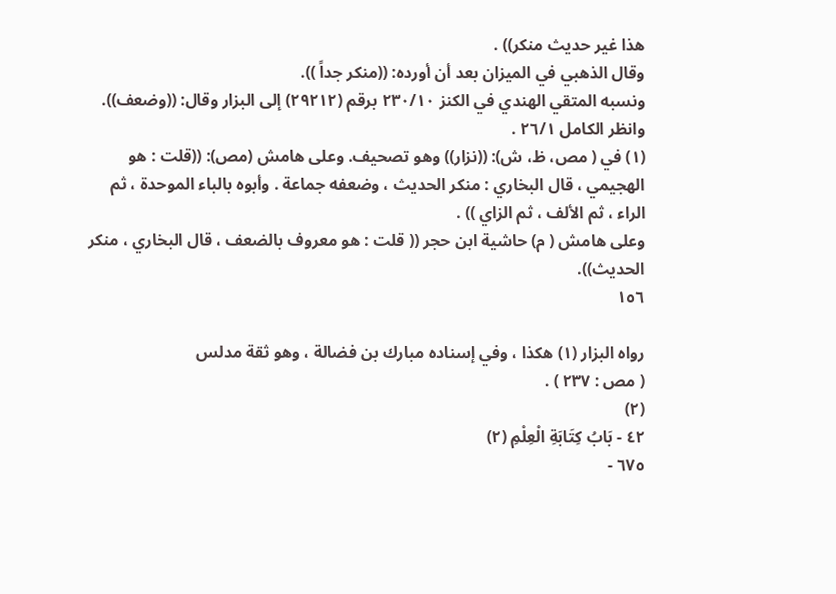هذا غير حديث منكر)) .
وقال الذهبي في الميزان بعد أن أورده: ((منكر جداً )).
ونسبه المتقي الهندي في الكنز ٢٣٠/١٠ برقم (٢٩٢١٢) إلى البزار وقال: ((وضعف)).
وانظر الكامل ٢٦/١ .
(١) في ( مص، ظ، ش): ((نزار)) وهو تصحيف. وعلى هامش (مص): ((قلت : هو
الهجيمي ، قال البخاري : منكر الحديث ، وضعفه جماعة . وأبوه بالباء الموحدة ، ثم
الراء ، ثم الألف ، ثم الزاي )) .
وعلى هامش ( م) حاشية ابن حجر (( قلت : هو معروف بالضعف ، قال البخاري ، منكر
الحديث)).
١٥٦

رواه البزار (١) هكذا ، وفي إسناده مبارك بن فضالة ، وهو ثقة مدلس
( مص : ٢٣٧ ) .
(٢)
٤٢ - بَابُ كِتَابَةِ الْعِلْمِ (٢)
٦٧٥ -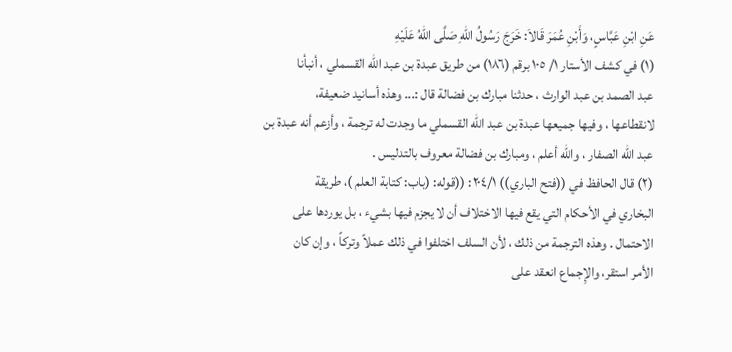عَنِ ابْنِ عَبَّاسٍ، وَأَبْنِ عُمَرَ قَالاَ: خَرَجَ رَسُولُ اللهِ صَلَّى اللهُ عَلَيْهِ
(١) في كشف الأستار ١/ ١٠٥ برقم (١٨٦) من طريق عبدة بن عبد الله القسملي ، أنبأنا
عبد الصمد بن عبد الوارث ، حدثنا مبارك بن فضالة قال :... وهذه أسانيد ضعيفة،
لانقطاعها ، وفيها جميعها عبدة بن عبد الله القسملي ما وجدت له ترجمة ، وأزعم أنه عبدة بن
عبد الله الصفار ، والله أعلم ، ومبارك بن فضالة معروف بالتدليس .
(٢) قال الحافظ في ((فتح الباري)) ٢٠٤/١: ((قوله: (باب: كتابة العلم )، طريقة
البخاري في الأحكام التي يقع فيها الاختلاف أن لا يجزم فيها بشيء ، بل يوردها على
الاحتمال . وهذه الترجمة من ذلك ، لأن السلف اختلفوا في ذلك عملاً وتركاً ، وإن كان
الأمر استقر، والإِجماع انعقد على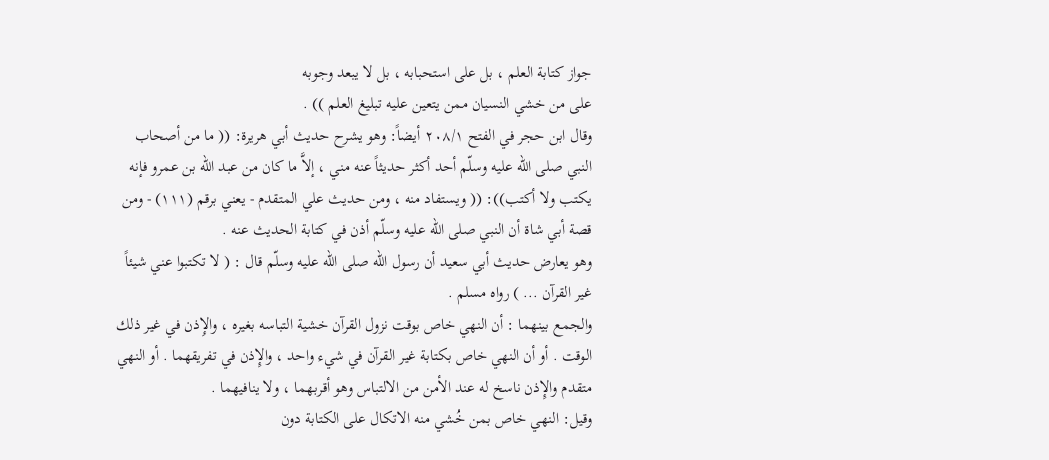جواز كتابة العلم ، بل على استحبابه ، بل لا يبعد وجوبه
على من خشي النسيان ممن يتعين عليه تبليغ العلم )) .
وقال ابن حجر في الفتح ٢٠٨/١ أيضاً: وهو يشرح حديث أبي هريرة: (( ما من أصحاب
النبي صلى الله عليه وسلّم أحد أكثر حديثاً عنه مني ، إلاَّ ما كان من عبد الله بن عمرو فإنه
يكتب ولا أكتب)): (( ويستفاد منه ، ومن حديث علي المتقدم - يعني برقم (١١١) - ومن
قصة أبي شاة أن النبي صلى الله عليه وسلّم أذن في كتابة الحديث عنه .
وهو يعارض حديث أبي سعيد أن رسول الله صلى الله عليه وسلّم قال : ( لا تكتبوا عني شيئاً
غير القرآن ... ) رواه مسلم .
والجمع بينهما : أن النهي خاص بوقت نزول القرآن خشية التباسه بغيره ، والإِذن في غير ذلك
الوقت . أو أن النهي خاص بكتابة غير القرآن في شيء واحد ، والإِذن في تفريقهما . أو النهي
متقدم والإِذن ناسخ له عند الأمن من الالتباس وهو أقربهما ، ولا ينافيهما .
وقيل: النهي خاص بمن خُشي منه الاتكال على الكتابة دون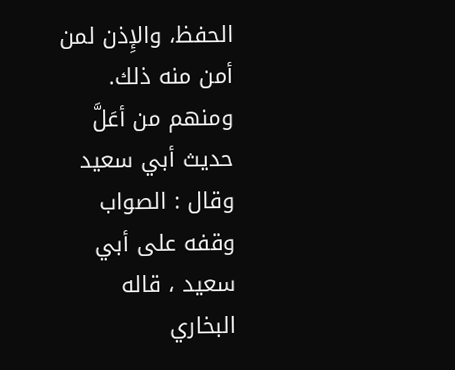الحفظ، والإِذن لمن أمن منه ذلك.
ومنهم من أعَلَّ حديث أبي سعيد وقال : الصواب وقفه على أبي سعيد ، قاله البخاري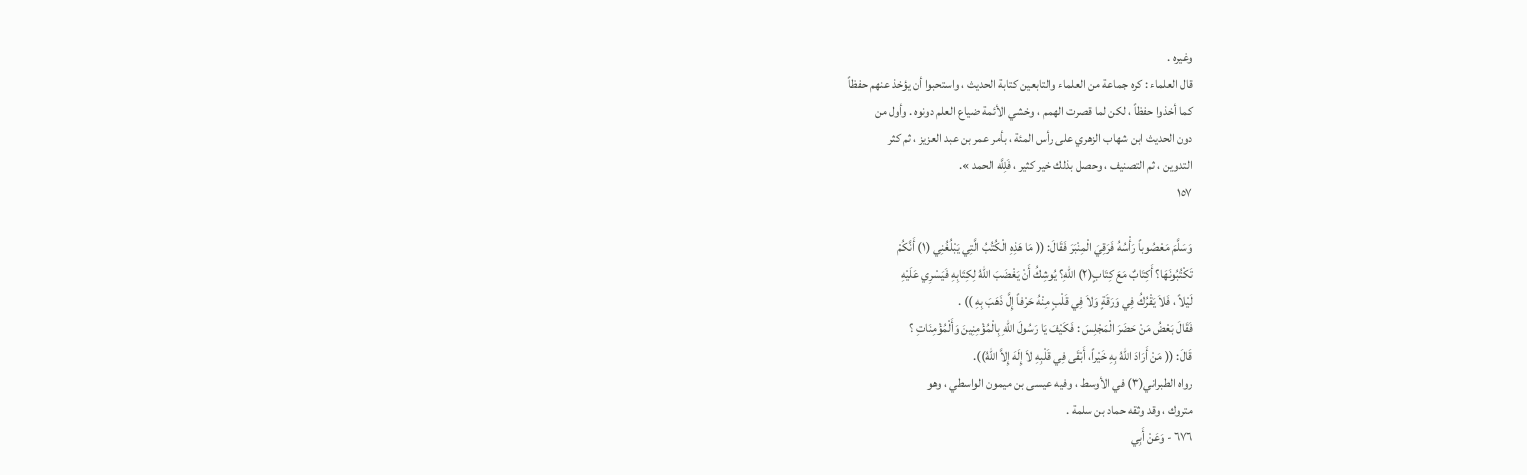وغيره .
قال العلماء : كره جماعة من العلماء والتابعين كتابة الحديث ، واستحبوا أن يؤخذ عنهم حفظاً
كما أخذوا حفظاً ، لكن لما قصرت الهمم ، وخشي الأئمة ضياع العلم دونوه . وأول من
دون الحديث ابن شهاب الزهري على رأس المئة ، بأمر عمر بن عبد العزيز ، ثم كثر
التدوين ، ثم التصنيف ، وحصل بذلك خير كثير ، فَلِلَّه الحمد ».
١٥٧

وَسَلَّمَ مَعْصُوباً رَأْسُهُ فَرَقِيَ الْمِنْبَرَ فَقَالَ: (( مَا هَذِهِ الْكُتُبُ الَّتِي يَبْلُغُنِي (١) أَنَّكُمْ
تَكْتُبُونَهَا؟ أَكِتَابٌ مَعَ كِتَابٍ(٢) اللهِ؟ يُوشِكُ أَنْ يَغْضَبَ اللهُ لِكِتَابِهِ فَيَسْرِي عَلَيْهِ
لَيْلاً ، فَلاَ يَقْرُكُ فِي وَرَقَةٍ وَلاَ فِي قَلْبٍ مِنْهُ حَرْفاً إِلَّ ذَهَبَ بِهِ )) .
فَقَالَ بَعْضُ مَنْ حَضَرَ الْمَجْلِسَ : فَكَيْفَ يَا رَسُولَ اللهِ بِالْمُؤْمِنِينَ وَأَلْمُؤْمِنَاتِ ؟
قَالَ: (( مَنْ أَرَادَ اللهُ بِهِ خَيْراً، أَبْقَى فِي قَلْبِهِ لاَ إِلَهَ إِلاَّ اللهُ)).
رواه الطبراني(٣) في الأوسط ، وفيه عيسى بن ميمون الواسطي ، وهو
متروك ، وقد وثقه حماد بن سلمة .
٦٧٦ - وَعَنْ أَبِي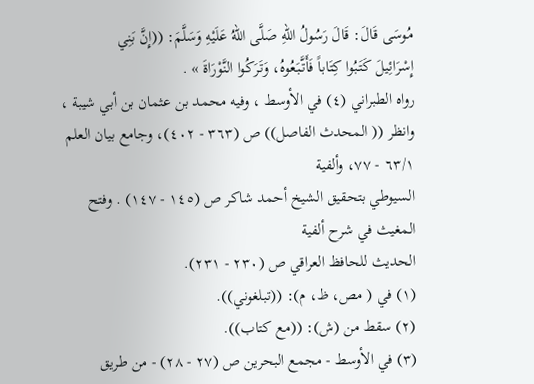مُوسَى قَالَ: قَالَ رَسُولُ اللهِ صَلَّى اللهُ عَلَيْهِ وَسَلَّمَ: ((إِنَّ بَنِي
إِسْرَائِيلَ كَتَبُوا كِتَاباً فَأَتَّبَعُوهُ، وَتَرَكُوا النَّوْرَاةَ » .
رواه الطبراني (٤) في الأوسط ، وفيه محمد بن عثمان بن أبي شيبة ،
وانظر (( المحدث الفاصل)) ص (٣٦٣ - ٤٠٢)، وجامع بيان العلم ٦٣/١ - ٧٧، وألفية
السيوطي بتحقيق الشيخ أحمد شاكر ص (١٤٥ - ١٤٧) . وفتح المغيث في شرح ألفية
الحديث للحافظ العراقي ص (٢٣٠ - ٢٣١).
(١) في ( مص، ظ، م): ((تبلغوني)).
(٢) سقط من (ش): ((مع كتاب)).
(٣) في الأوسط - مجمع البحرين ص (٢٧ - ٢٨) - من طريق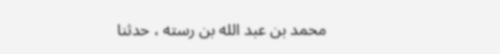محمد بن عبد الله بن رسته ، حدثنا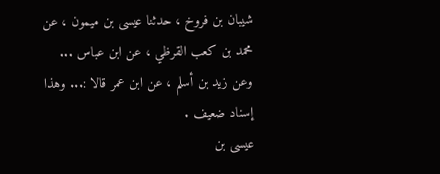شيبان بن فروخ ، حدثنا عيسى بن ميمون ، عن محمد بن كعب القرظي ، عن ابن عباس ...
وعن زيد بن أسلم ، عن ابن عمر قالا :... وهذا إسناد ضعيف .
عيسى بن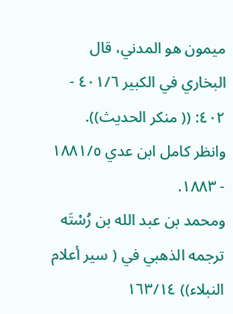ميمون هو المدني، قال البخاري في الكبير ٤٠١/٦ - ٤٠٢: (( منكر الحديث)).
وانظر كامل ابن عدي ١٨٨١/٥ - ١٨٨٣.
ومحمد بن عبد الله بن رُسْتَه ترجمه الذهبي في ( سير أعلام النبلاء)) ١٦٣/١٤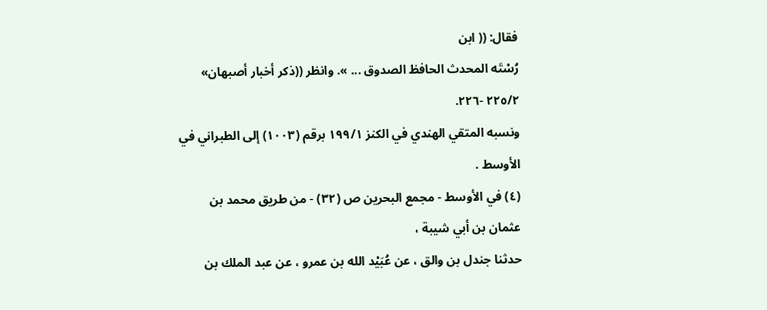فقال: (( ابن
رُسْتَه المحدث الحافظ الصدوق ... ». وانظر ((ذكر أخبار أصبهان» ٢٢٥/٢ -٢٢٦.
ونسبه المتقي الهندي في الكنز ١٩٩/١ برقم (١٠٠٣) إلى الطبراني في الأوسط .
(٤) في الأوسط - مجمع البحرين ص (٣٢) - من طريق محمد بن عثمان بن أبي شيبة ،
حدثنا جندل بن والق ، عن عُبَيْد الله بن عمرو ، عن عبد الملك بن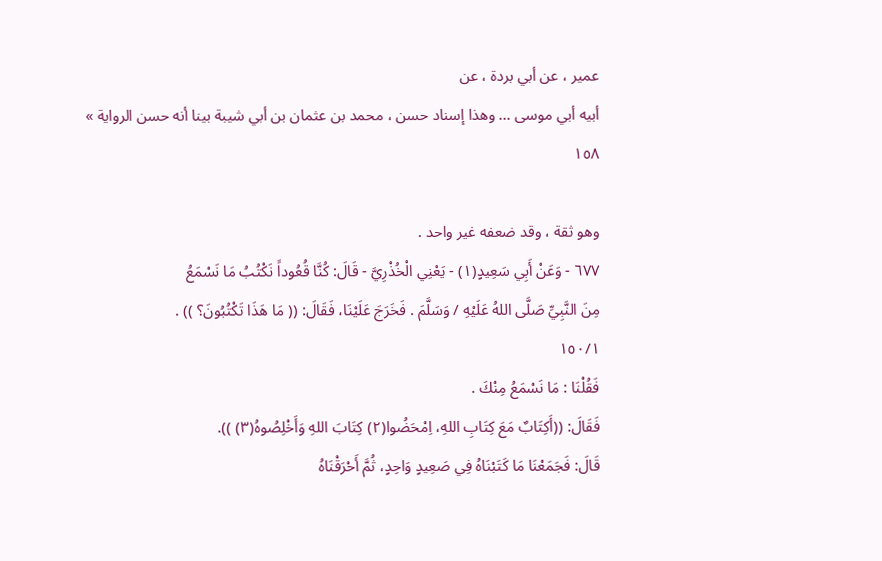عمير ، عن أبي بردة ، عن
أبيه أبي موسى ... وهذا إسناد حسن ، محمد بن عثمان بن أبي شيبة بينا أنه حسن الرواية »
١٥٨

وهو ثقة ، وقد ضعفه غير واحد .
٦٧٧ - وَعَنْ أَبِي سَعِيدٍ(١) - يَعْنِي الْخُذْرِيَّ - قَالَ: كُنَّا قُعُوداً نَكْتُبُ مَا نَسْمَعُ
مِنَ النَّبِيِّ صَلَّى اللهُ عَلَيْهِ / وَسَلَّمَ . فَخَرَجَ عَلَيْنَا، فَقَالَ: (( مَا هَذَا تَكْتُبُونَ؟ )) .
١٥٠/١
فَقُلْنَا : مَا نَسْمَعُ مِنْكَ .
فَقَالَ: ((أَكِتَابٌ مَعَ كِتَابِ اللهِ، اِمْحَضُوا(٢) كِتَابَ اللهِ وَأَخْلِصُوهُ(٣) )).
قَالَ: فَجَمَعْنَا مَا كَتَبْنَاهُ فِي صَعِيدٍ وَاحِدٍ، ثُمَّ أَحْرَقْنَاهُ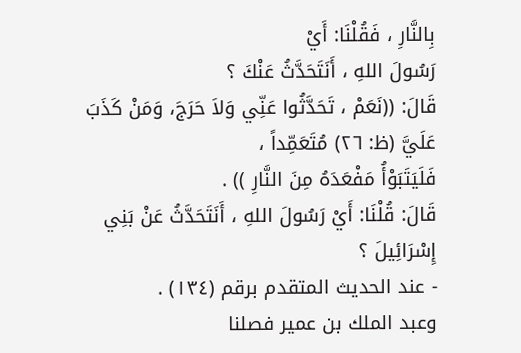بِالنَّارِ ، فَقُلْنَا: أَيْ
رَسُولَ اللهِ ، أَنَتَحَدَّثُ عَنْكَ ؟
قَالَ: ((نَعَمْ ، تَحَدَّثُوا عَنِّي وَلاَ حَرَجَ، وَمَنْ كَذَبَ عَلَيَّ (ظ: ٢٦) مُتَعَمِّداً ،
فَلَيَتَبَوْأُ مَفْعَدَهُ مِنَ النَّارِ )) .
قَالَ: قُلْنَا: أَيْ رَسُولَ اللهِ ، أَنَتَحَدَّثُ عَنْ بَنِي إِسْرَائِيلَ ؟
- عند الحديث المتقدم برقم (١٣٤) .
وعبد الملك بن عمير فصلنا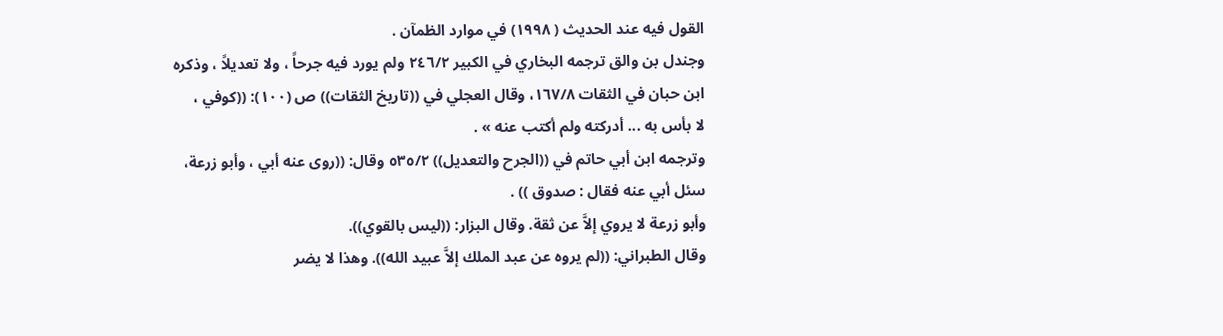القول فيه عند الحديث ( ١٩٩٨) في موارد الظمآن .
وجندل بن والق ترجمه البخاري في الكبير ٢٤٦/٢ ولم يورد فيه جرحاً ، ولا تعديلاً ، وذكره
ابن حبان في الثقات ١٦٧/٨، وقال العجلي في ((تاريخ الثقات)) ص (١٠٠): ((كوفي ،
لا بأس به ... أدركته ولم أكتب عنه » .
وترجمه ابن أبي حاتم في ((الجرح والتعديل)) ٥٣٥/٢ وقال: ((روى عنه أبي ، وأبو زرعة،
سئل أبي عنه فقال : صدوق )) .
وأبو زرعة لا يروي إلاَّ عن ثقة. وقال البزار: ((ليس بالقوي)).
وقال الطبراني: ((لم يروه عن عبد الملك إلاَّ عبيد الله)). وهذا لا يضر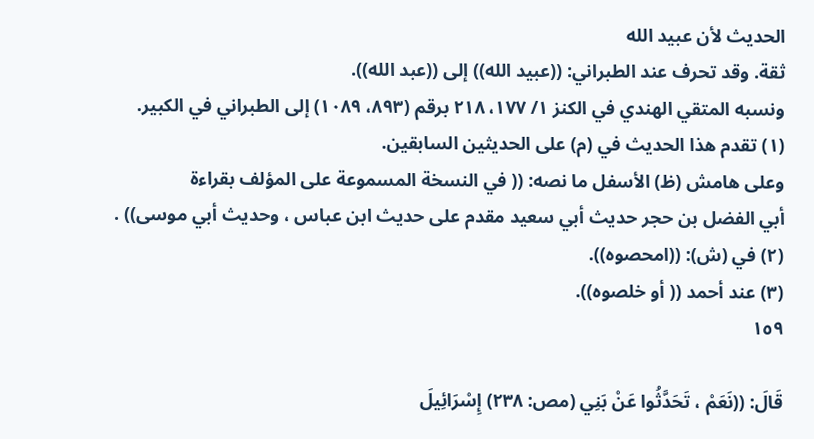الحديث لأن عبيد الله
ثقة. وقد تحرف عند الطبراني: ((عبيد الله)) إلى ((عبد الله)).
ونسبه المتقي الهندي في الكنز ١/ ١٧٧، ٢١٨ برقم (٨٩٣، ١٠٨٩) إلى الطبراني في الكبير.
(١) تقدم هذا الحديث في (م) على الحديثين السابقين.
وعلى هامش (ظ) الأسفل ما نصه: (( في النسخة المسموعة على المؤلف بقراءة
أبي الفضل بن حجر حديث أبي سعيد مقدم على حديث ابن عباس ، وحديث أبي موسى)) .
(٢) في (ش): ((امحصوه)).
(٣) عند أحمد (( أو خلصوه)).
١٥٩

قَالَ: ((نَعَمْ ، تَحَدَّثُوا عَنْ بَنِي (مص: ٢٣٨) إِسْرَائِيلَ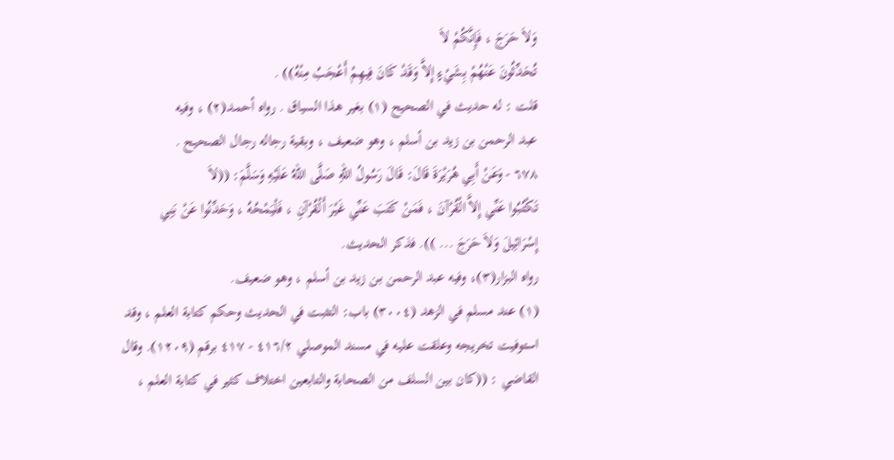وَلاَ حَرَجَ ، فَإِنَّكُمْ لاَ
تُحَدِّثُونَ عَنْهُمْ بِشَيْءٍ إِلاَّ وَقَدْ كَانَ فِيهِمْ أَعْجَبُ مِنْهُ)) .
قلت : له حديث في الصحيح (١) بغير هذا السياق . رواه أحمد(٢) ، وفيه
عبد الرحمن بن زيد بن أسلم ، وهو ضعيف ، وبقية رجاله رجال الصحيح .
٦٧٨ - وَعَنْ أَبِي هُرَيْرَةَ قَالَ: قَالَ رَسُولُ اللهِ صَلَّى اللهُ عَلَيْهِ وَسَلَّمَ: ((لاَ
تَكْتُبُوا عَنِّي إِلاَّ الْقُرْآنَ ، فَمَنْ كَتَبَ عَنِّي غَيْرَ أَلْقُرْآنِ ، فَلْيَمْحُهُ ، وَحَدِّنُوا عَنْ بَنِي
إِسْرَائِيلَ وَلاَ حَرَجَ ... )). فذكر الحديث.
رواه البزار(٣)، وفيه عبد الرحمن بن زيد بن أسلم ، وهو ضعيف.
(١) عند مسلم في الزهد (٣٠٠٤) باب: التثبت في الحديث وحكم كتابة العلم ، وقد
استوفيت تخريجه وعلقت عليه في مسند الموصلي ٤١٦/٢ - ٤١٧ برقم (١٢٠٩). وقال
القاضي : ((كان بين السلف من الصحابة والتابعين اختلاف كثير في كتابة العلم ،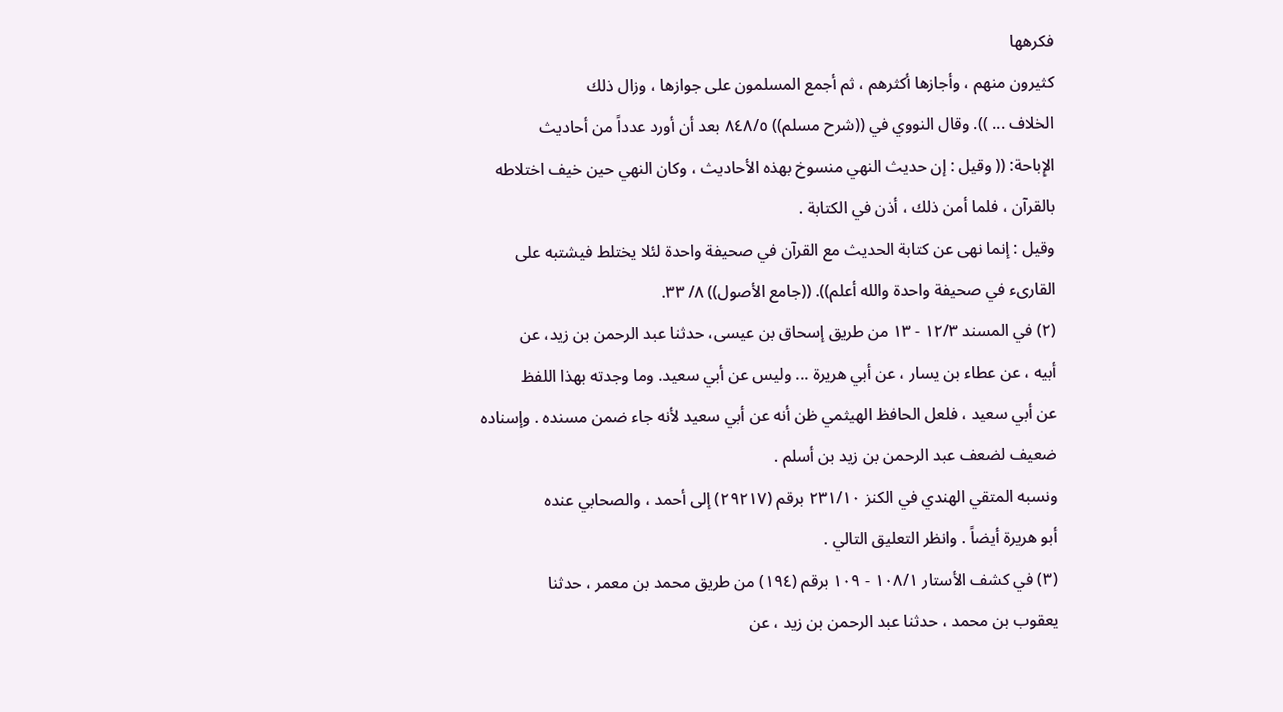فكرهها
كثيرون منهم ، وأجازها أكثرهم ، ثم أجمع المسلمون على جوازها ، وزال ذلك
الخلاف ... )). وقال النووي في ((شرح مسلم)) ٨٤٨/٥ بعد أن أورد عدداً من أحاديث
الإِباحة: (( وقيل : إن حديث النهي منسوخ بهذه الأحاديث ، وكان النهي حين خيف اختلاطه
بالقرآن ، فلما أمن ذلك ، أذن في الكتابة .
وقيل : إنما نهى عن كتابة الحديث مع القرآن في صحيفة واحدة لئلا يختلط فيشتبه على
القارىء في صحيفة واحدة والله أعلم)). ((جامع الأصول)) ٨/ ٣٣.
(٢) في المسند ١٢/٣ - ١٣ من طريق إسحاق بن عيسى، حدثنا عبد الرحمن بن زيد، عن
أبيه ، عن عطاء بن يسار ، عن أبي هريرة ... وليس عن أبي سعيد. وما وجدته بهذا اللفظ
عن أبي سعيد ، فلعل الحافظ الهيثمي ظن أنه عن أبي سعيد لأنه جاء ضمن مسنده . وإسناده
ضعيف لضعف عبد الرحمن بن زيد بن أسلم .
ونسبه المتقي الهندي في الكنز ٢٣١/١٠ برقم (٢٩٢١٧) إلى أحمد ، والصحابي عنده
أبو هريرة أيضاً . وانظر التعليق التالي .
(٣) في كشف الأستار ١٠٨/١ - ١٠٩ برقم (١٩٤) من طريق محمد بن معمر ، حدثنا
يعقوب بن محمد ، حدثنا عبد الرحمن بن زيد ، عن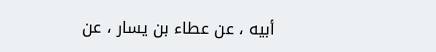أبيه ، عن عطاء بن يسار ، عن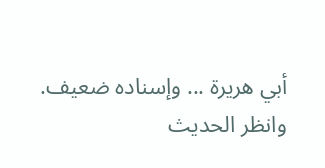أبي هريرة ... وإسناده ضعيف. وانظر الحديث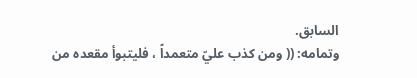السابق.
وتمامه: (( ومن كذب عليّ متعمداً ، فليتبوأ مقعده من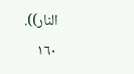النار)).
١٦٠